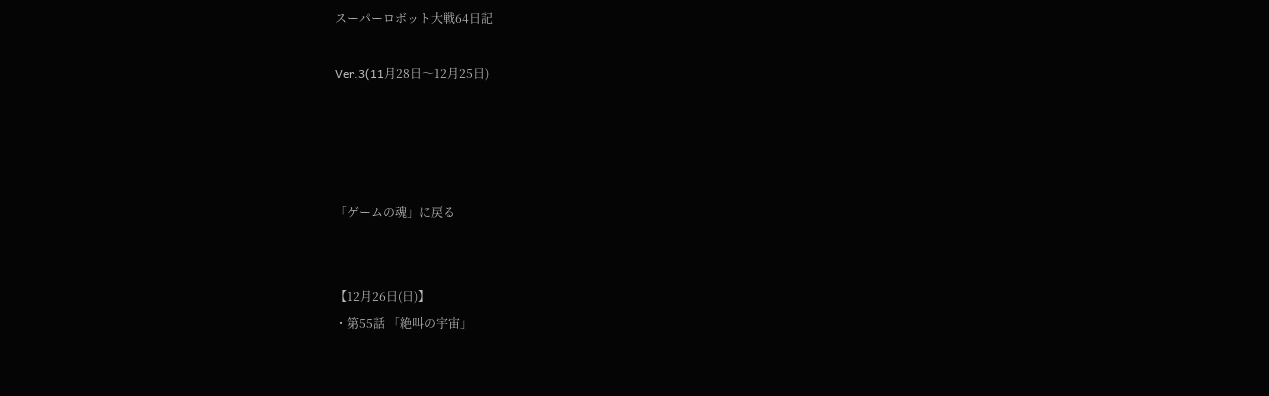スーパーロボット大戦64日記

Ver.3(11月28日〜12月25日)




「ゲームの魂」に戻る


【12月26日(日)】
・第55話 「絶叫の宇宙」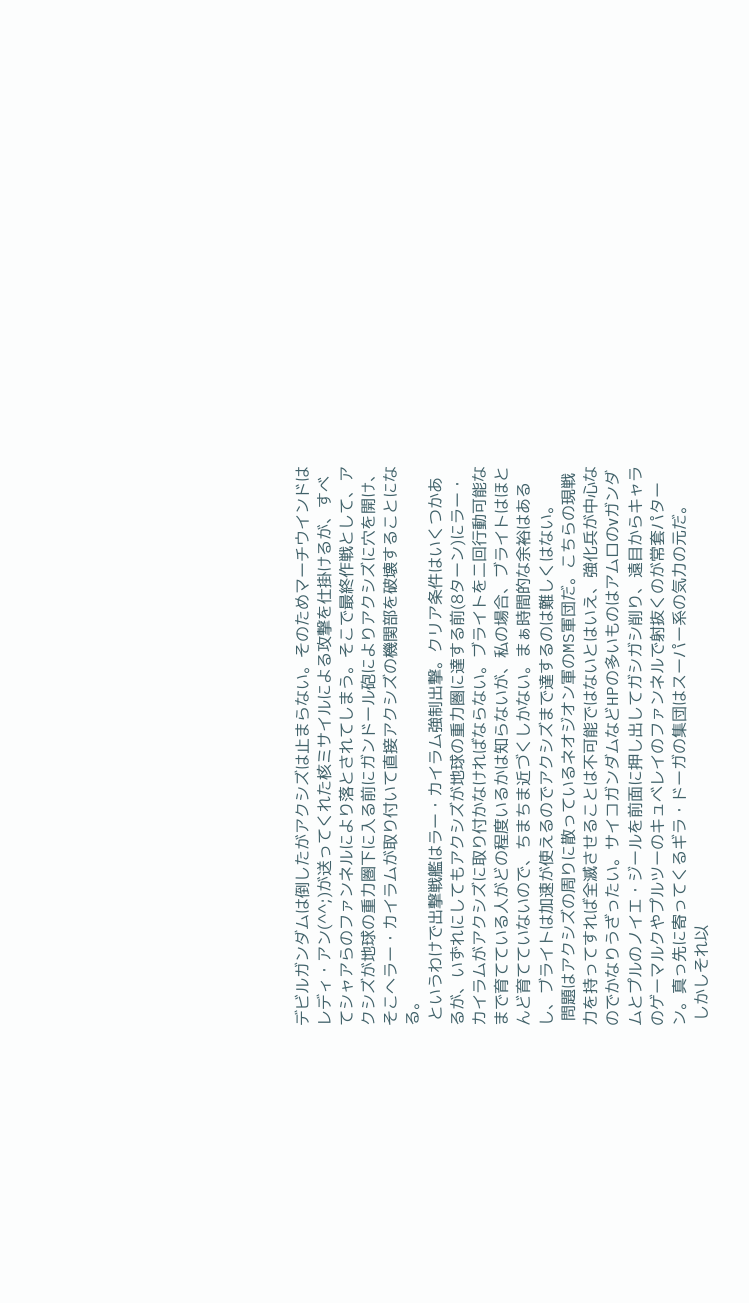デビルガンダムは倒したがアクシズは止まらない。そのためマーチウインドはレディ・アン(^^;)が送ってくれた核ミサイルによる攻撃を仕掛けるが、すべてシャアらのファンネルにより落とされてしまう。そこで最終作戦として、アクシズが地球の重力圏下に入る前にガンドール砲によりアクシズに穴を開け、そこへラー・カイラムが取り付いて直接アクシズの機関部を破壊することになる。
 というわけで出撃戦艦はラー・カイラム強制出撃。クリア条件はいくつかあるが、いずれにしてもアクシズが地球の重力圏に達する前(8ターン)にラー・カイラムがアクシズに取り付かなければならない。ブライトを二回行動可能なまで育てている人がどの程度いるかは知らないが、私の場合、ブライトはほとんど育てていないので、ちまちま近づくしかない。まぁ時間的な余裕はあるし、ブライトは加速が使えるのでアクシズまで達するのは難しくはない。
 問題はアクシズの周りに散っているネオジオン軍のMS軍団だ。こちらの現戦力を持ってすれば全滅させることは不可能ではないとはいえ、強化兵が中心なのでかなりうざったい。サイコガンダムなどHPの多いものはアムロのνガンダムとプルのノイエ・ジールを前面に押し出してガシガシ削り、遠目からキャラのゲーマルクやプルツーのキュベレイのファンネルで射抜くのが常套パターン。真っ先に寄ってくるギラ・ドーガの集団はスーパー系の気力の元だ。
 しかしそれ以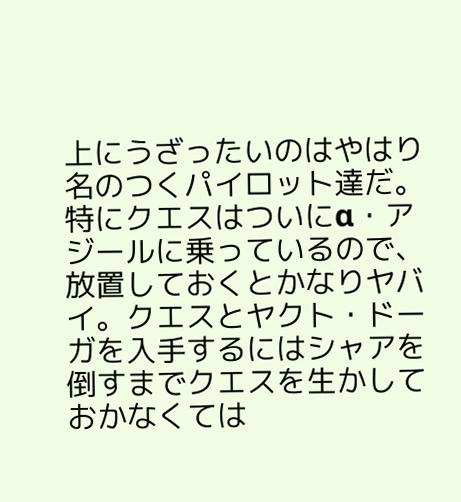上にうざったいのはやはり名のつくパイロット達だ。特にクエスはついにα・アジールに乗っているので、放置しておくとかなりヤバイ。クエスとヤクト・ドーガを入手するにはシャアを倒すまでクエスを生かしておかなくては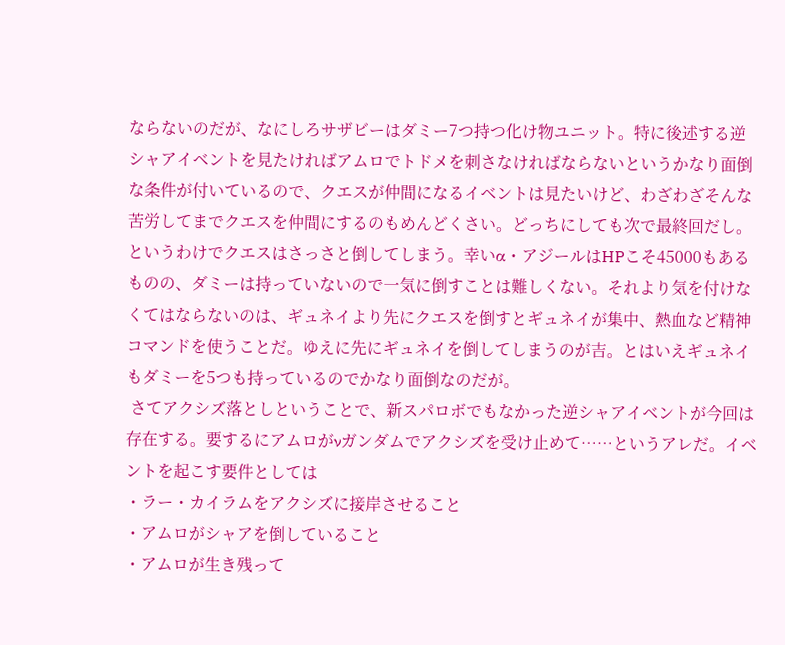ならないのだが、なにしろサザビーはダミー7つ持つ化け物ユニット。特に後述する逆シャアイベントを見たければアムロでトドメを刺さなければならないというかなり面倒な条件が付いているので、クエスが仲間になるイベントは見たいけど、わざわざそんな苦労してまでクエスを仲間にするのもめんどくさい。どっちにしても次で最終回だし。というわけでクエスはさっさと倒してしまう。幸いα・アジールはHPこそ45000もあるものの、ダミーは持っていないので一気に倒すことは難しくない。それより気を付けなくてはならないのは、ギュネイより先にクエスを倒すとギュネイが集中、熱血など精神コマンドを使うことだ。ゆえに先にギュネイを倒してしまうのが吉。とはいえギュネイもダミーを5つも持っているのでかなり面倒なのだが。
 さてアクシズ落としということで、新スパロボでもなかった逆シャアイベントが今回は存在する。要するにアムロがνガンダムでアクシズを受け止めて……というアレだ。イベントを起こす要件としては
・ラー・カイラムをアクシズに接岸させること
・アムロがシャアを倒していること
・アムロが生き残って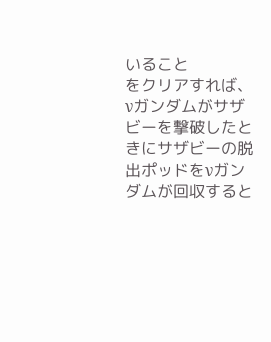いること
をクリアすれば、νガンダムがサザビーを撃破したときにサザビーの脱出ポッドをνガンダムが回収すると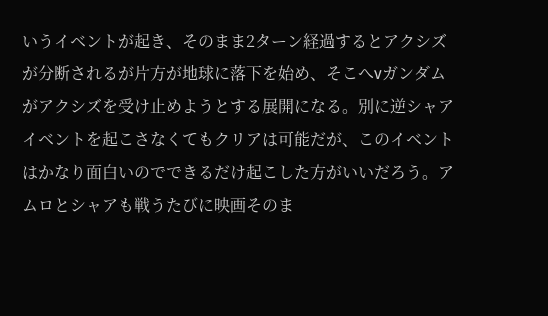いうイベントが起き、そのまま2ターン経過するとアクシズが分断されるが片方が地球に落下を始め、そこへνガンダムがアクシズを受け止めようとする展開になる。別に逆シャアイベントを起こさなくてもクリアは可能だが、このイベントはかなり面白いのでできるだけ起こした方がいいだろう。アムロとシャアも戦うたびに映画そのま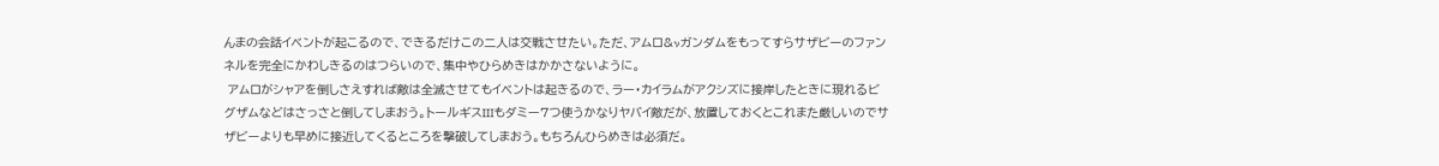んまの会話イベントが起こるので、できるだけこの二人は交戦させたい。ただ、アムロ&νガンダムをもってすらサザビーのファンネルを完全にかわしきるのはつらいので、集中やひらめきはかかさないように。
 アムロがシャアを倒しさえすれば敵は全滅させてもイベントは起きるので、ラー・カイラムがアクシズに接岸したときに現れるビグザムなどはさっさと倒してしまおう。トールギスIIIもダミー7つ使うかなりヤバイ敵だが、放置しておくとこれまた厳しいのでサザビーよりも早めに接近してくるところを撃破してしまおう。もちろんひらめきは必須だ。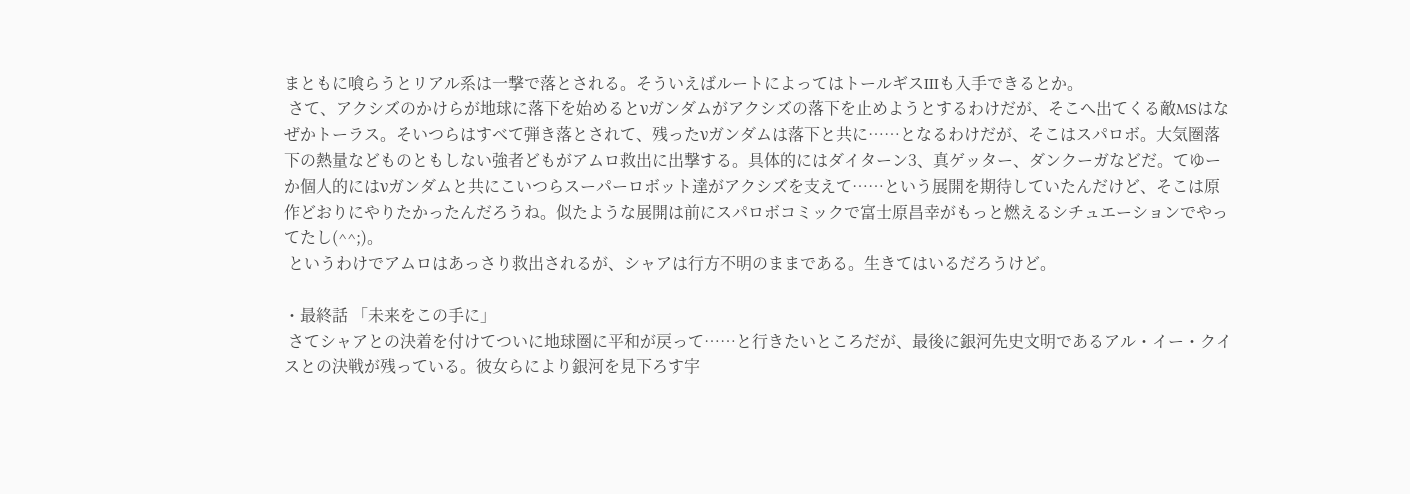まともに喰らうとリアル系は一撃で落とされる。そういえばルートによってはトールギスIIIも入手できるとか。
 さて、アクシズのかけらが地球に落下を始めるとνガンダムがアクシズの落下を止めようとするわけだが、そこへ出てくる敵MSはなぜかトーラス。そいつらはすべて弾き落とされて、残ったνガンダムは落下と共に……となるわけだが、そこはスパロボ。大気圏落下の熱量などものともしない強者どもがアムロ救出に出撃する。具体的にはダイターン3、真ゲッター、ダンクーガなどだ。てゆーか個人的にはνガンダムと共にこいつらスーパーロボット達がアクシズを支えて……という展開を期待していたんだけど、そこは原作どおりにやりたかったんだろうね。似たような展開は前にスパロボコミックで富士原昌幸がもっと燃えるシチュエーションでやってたし(^^;)。
 というわけでアムロはあっさり救出されるが、シャアは行方不明のままである。生きてはいるだろうけど。

・最終話 「未来をこの手に」
 さてシャアとの決着を付けてついに地球圏に平和が戻って……と行きたいところだが、最後に銀河先史文明であるアル・イー・クイスとの決戦が残っている。彼女らにより銀河を見下ろす宇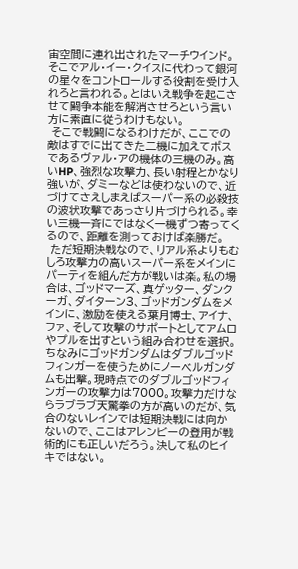宙空間に連れ出されたマーチウインド。そこでアル・イー・クイスに代わって銀河の星々をコントロールする役割を受け入れろと言われる。とはいえ戦争を起こさせて闘争本能を解消させろという言い方に素直に従うわけもない。
 そこで戦闘になるわけだが、ここでの敵はすでに出てきた二機に加えてボスであるヴァル・アの機体の三機のみ。高いHP、強烈な攻撃力、長い射程とかなり強いが、ダミーなどは使わないので、近づけてさえしまえばスーパー系の必殺技の波状攻撃であっさり片づけられる。幸い三機一斉にではなく一機ずつ寄ってくるので、距離を測っておけば楽勝だ。
 ただ短期決戦なので、リアル系よりもむしろ攻撃力の高いスーパー系をメインにパーティを組んだ方が戦いは楽。私の場合は、ゴッドマーズ、真ゲッター、ダンクーガ、ダイターン3、ゴッドガンダムをメインに、激励を使える葉月博士、アイナ、ファ、そして攻撃のサポートとしてアムロやプルを出すという組み合わせを選択。ちなみにゴッドガンダムはダブルゴッドフィンガーを使うためにノーベルガンダムも出撃。現時点でのダブルゴッドフィンガーの攻撃力は7000。攻撃力だけならラブラブ天驚拳の方が高いのだが、気合のないレインでは短期決戦には向かないので、ここはアレンビーの登用が戦術的にも正しいだろう。決して私のヒイキではない。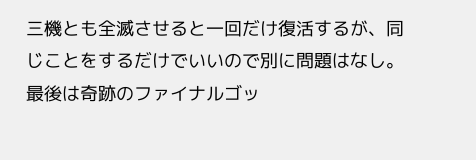三機とも全滅させると一回だけ復活するが、同じことをするだけでいいので別に問題はなし。最後は奇跡のファイナルゴッ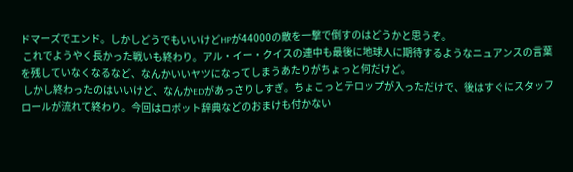ドマーズでエンド。しかしどうでもいいけどHPが44000の敵を一撃で倒すのはどうかと思うぞ。
 これでようやく長かった戦いも終わり。アル・イー・クイスの連中も最後に地球人に期待するようなニュアンスの言葉を残していなくなるなど、なんかいいヤツになってしまうあたりがちょっと何だけど。
 しかし終わったのはいいけど、なんかEDがあっさりしすぎ。ちょこっとテロップが入っただけで、後はすぐにスタッフロールが流れて終わり。今回はロボット辞典などのおまけも付かない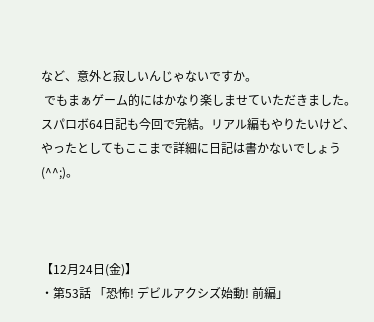など、意外と寂しいんじゃないですか。
 でもまぁゲーム的にはかなり楽しませていただきました。スパロボ64日記も今回で完結。リアル編もやりたいけど、やったとしてもここまで詳細に日記は書かないでしょう(^^;)。



【12月24日(金)】
・第53話 「恐怖! デビルアクシズ始動! 前編」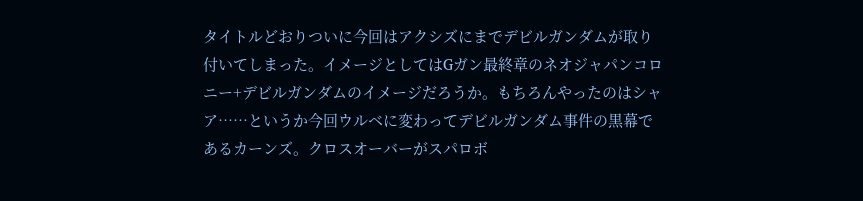タイトルどおりついに今回はアクシズにまでデビルガンダムが取り付いてしまった。イメージとしてはGガン最終章のネオジャパンコロニー+デビルガンダムのイメージだろうか。もちろんやったのはシャア……というか今回ウルベに変わってデビルガンダム事件の黒幕であるカーンズ。クロスオーバーがスパロボ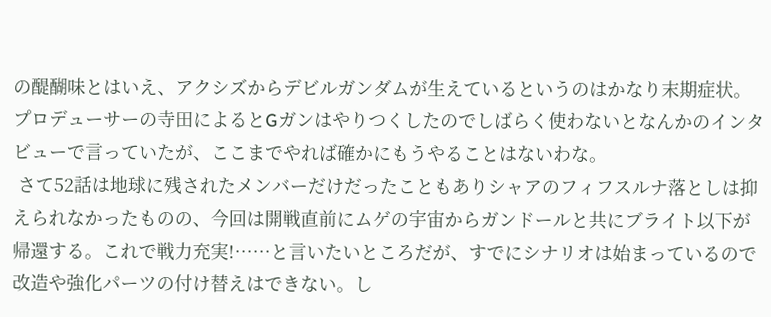の醍醐味とはいえ、アクシズからデビルガンダムが生えているというのはかなり末期症状。プロデューサーの寺田によるとGガンはやりつくしたのでしばらく使わないとなんかのインタビューで言っていたが、ここまでやれば確かにもうやることはないわな。
 さて52話は地球に残されたメンバーだけだったこともありシャアのフィフスルナ落としは抑えられなかったものの、今回は開戦直前にムゲの宇宙からガンドールと共にブライト以下が帰還する。これで戦力充実!……と言いたいところだが、すでにシナリオは始まっているので改造や強化パーツの付け替えはできない。し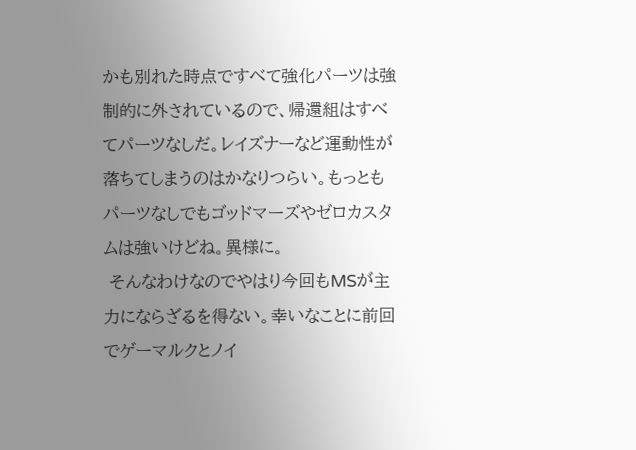かも別れた時点ですべて強化パーツは強制的に外されているので、帰還組はすべてパーツなしだ。レイズナーなど運動性が落ちてしまうのはかなりつらい。もっともパーツなしでもゴッドマーズやゼロカスタムは強いけどね。異様に。
 そんなわけなのでやはり今回もMSが主力にならざるを得ない。幸いなことに前回でゲーマルクとノイ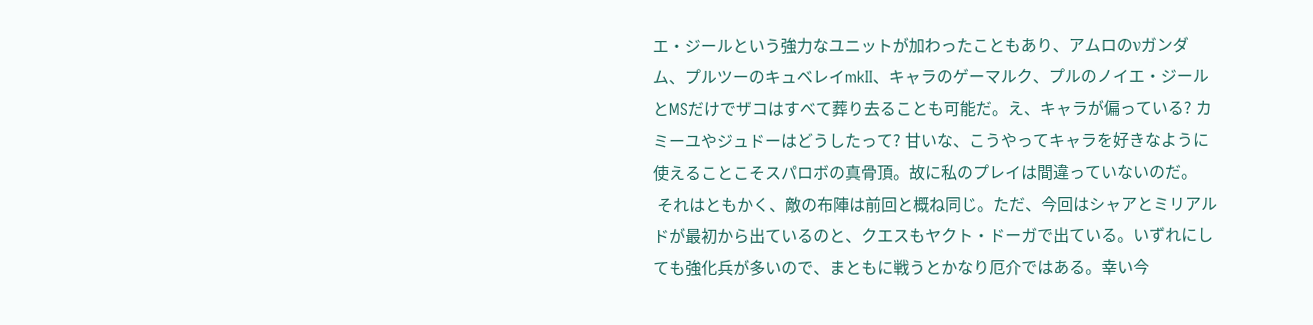エ・ジールという強力なユニットが加わったこともあり、アムロのνガンダム、プルツーのキュベレイmkII、キャラのゲーマルク、プルのノイエ・ジールとMSだけでザコはすべて葬り去ることも可能だ。え、キャラが偏っている? カミーユやジュドーはどうしたって? 甘いな、こうやってキャラを好きなように使えることこそスパロボの真骨頂。故に私のプレイは間違っていないのだ。
 それはともかく、敵の布陣は前回と概ね同じ。ただ、今回はシャアとミリアルドが最初から出ているのと、クエスもヤクト・ドーガで出ている。いずれにしても強化兵が多いので、まともに戦うとかなり厄介ではある。幸い今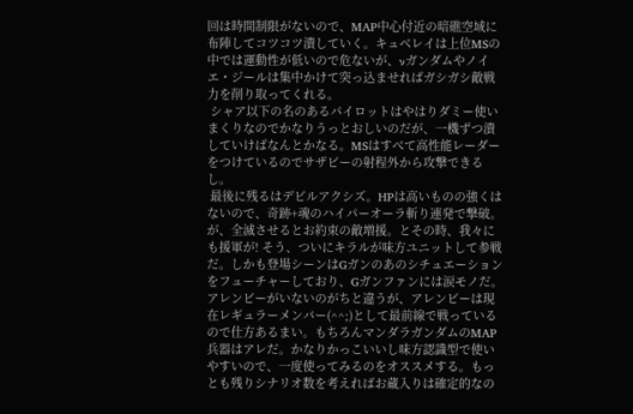回は時間制限がないので、MAP中心付近の暗礁空域に布陣してコツコツ潰していく。キュベレイは上位MSの中では運動性が低いので危ないが、νガンダムやノイエ・ジールは集中かけて突っ込ませればガシガシ敵戦力を削り取ってくれる。
 シャア以下の名のあるパイロットはやはりダミー使いまくりなのでかなりうっとおしいのだが、一機ずつ潰していけばなんとかなる。MSはすべて高性能レーダーをつけているのでサザビーの射程外から攻撃できるし。
 最後に残るはデビルアクシズ。HPは高いものの強くはないので、奇跡+魂のハイパーオーラ斬り連発で撃破。が、全滅させるとお約束の敵増援。とその時、我々にも援軍が! そう、ついにキラルが味方ユニットして参戦だ。しかも登場シーンはGガンのあのシチュエーションをフューチャーしており、Gガンファンには涙モノだ。アレンビーがいないのがちと違うが、アレンビーは現在レギュラーメンバー(^^;)として最前線で戦っているので仕方あるまい。もちろんマンダラガンダムのMAP兵器はアレだ。かなりかっこいいし味方認識型で使いやすいので、一度使ってみるのをオススメする。もっとも残りシナリオ数を考えればお蔵入りは確定的なの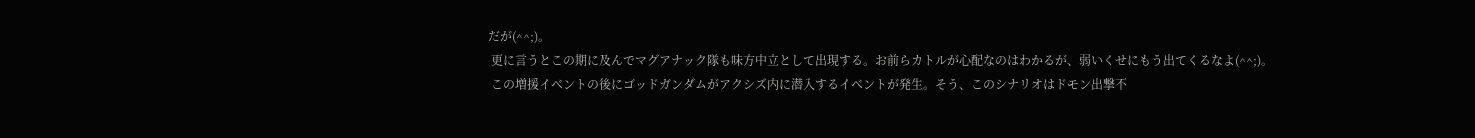だが(^^;)。
 更に言うとこの期に及んでマグアナック隊も味方中立として出現する。お前らカトルが心配なのはわかるが、弱いくせにもう出てくるなよ(^^;)。
 この増援イベントの後にゴッドガンダムがアクシズ内に潜入するイベントが発生。そう、このシナリオはドモン出撃不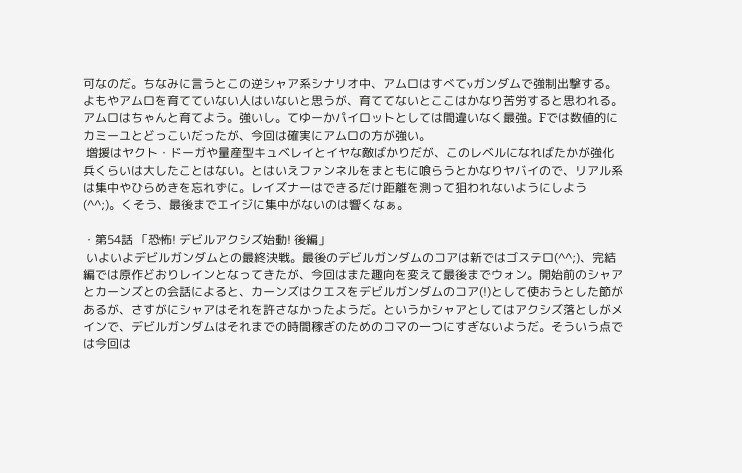可なのだ。ちなみに言うとこの逆シャア系シナリオ中、アムロはすべてνガンダムで強制出撃する。よもやアムロを育てていない人はいないと思うが、育ててないとここはかなり苦労すると思われる。アムロはちゃんと育てよう。強いし。てゆーかパイロットとしては間違いなく最強。Fでは数値的にカミーユとどっこいだったが、今回は確実にアムロの方が強い。
 増援はヤクト・ドーガや量産型キュベレイとイヤな敵ばかりだが、このレベルになればたかが強化兵くらいは大したことはない。とはいえファンネルをまともに喰らうとかなりヤバイので、リアル系は集中やひらめきを忘れずに。レイズナーはできるだけ距離を測って狙われないようにしよう(^^;)。くそう、最後までエイジに集中がないのは響くなぁ。

・第54話 「恐怖! デビルアクシズ始動! 後編」
 いよいよデビルガンダムとの最終決戦。最後のデビルガンダムのコアは新ではゴステロ(^^;)、完結編では原作どおりレインとなってきたが、今回はまた趣向を変えて最後までウォン。開始前のシャアとカーンズとの会話によると、カーンズはクエスをデビルガンダムのコア(!)として使おうとした節があるが、さすがにシャアはそれを許さなかったようだ。というかシャアとしてはアクシズ落としがメインで、デビルガンダムはそれまでの時間稼ぎのためのコマの一つにすぎないようだ。そういう点では今回は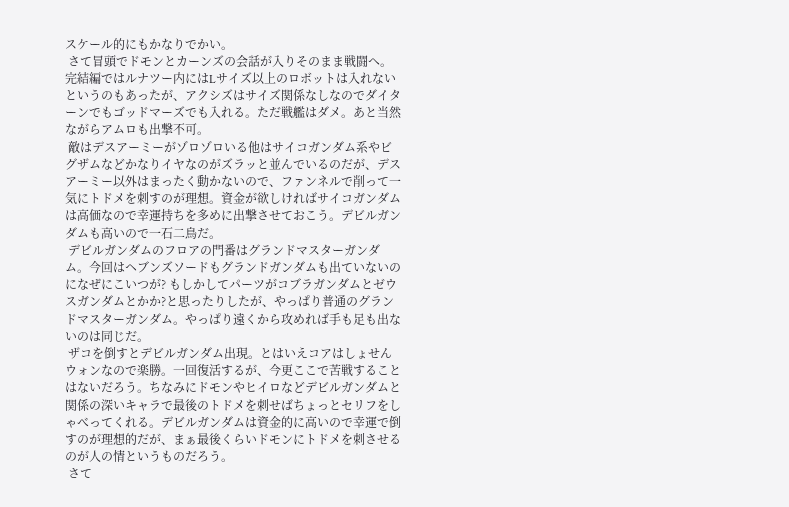スケール的にもかなりでかい。
 さて冒頭でドモンとカーンズの会話が入りそのまま戦闘へ。完結編ではルナツー内にはLサイズ以上のロボットは入れないというのもあったが、アクシズはサイズ関係なしなのでダイターンでもゴッドマーズでも入れる。ただ戦艦はダメ。あと当然ながらアムロも出撃不可。
 敵はデスアーミーがゾロゾロいる他はサイコガンダム系やビグザムなどかなりイヤなのがズラッと並んでいるのだが、デスアーミー以外はまったく動かないので、ファンネルで削って一気にトドメを刺すのが理想。資金が欲しければサイコガンダムは高価なので幸運持ちを多めに出撃させておこう。デビルガンダムも高いので一石二鳥だ。
 デビルガンダムのフロアの門番はグランドマスターガンダム。今回はヘブンズソードもグランドガンダムも出ていないのになぜにこいつが? もしかしてパーツがコブラガンダムとゼウスガンダムとかか?と思ったりしたが、やっぱり普通のグランドマスターガンダム。やっぱり遠くから攻めれば手も足も出ないのは同じだ。
 ザコを倒すとデビルガンダム出現。とはいえコアはしょせんウォンなので楽勝。一回復活するが、今更ここで苦戦することはないだろう。ちなみにドモンやヒイロなどデビルガンダムと関係の深いキャラで最後のトドメを刺せばちょっとセリフをしゃべってくれる。デビルガンダムは資金的に高いので幸運で倒すのが理想的だが、まぁ最後くらいドモンにトドメを刺させるのが人の情というものだろう。
 さて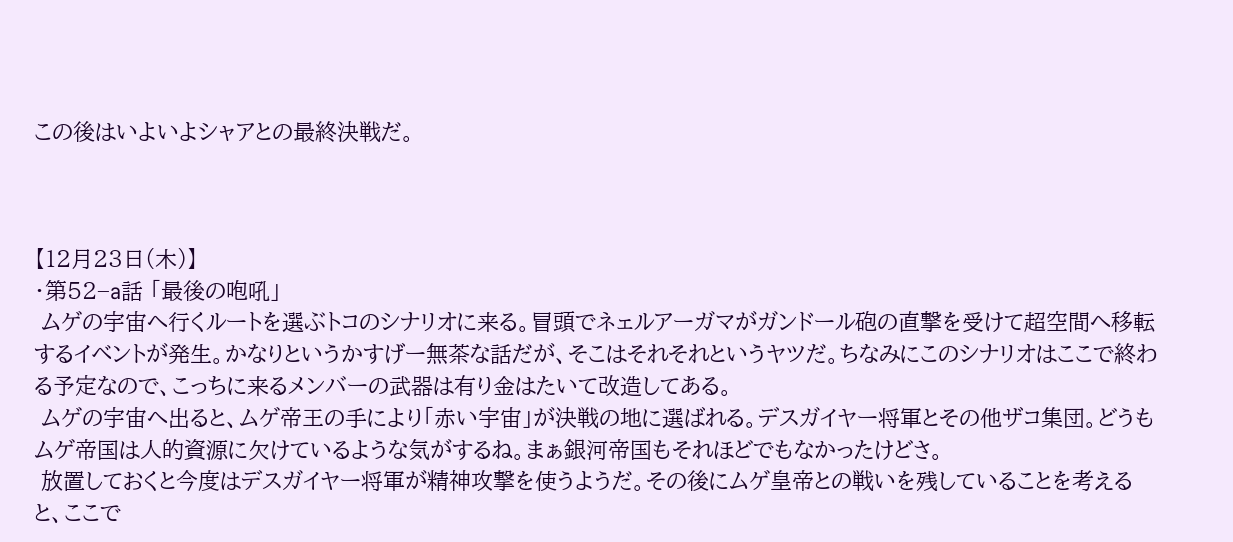この後はいよいよシャアとの最終決戦だ。



【12月23日(木)】
・第52−a話 「最後の咆吼」
 ムゲの宇宙へ行くルートを選ぶトコのシナリオに来る。冒頭でネェルアーガマがガンドール砲の直撃を受けて超空間へ移転するイベントが発生。かなりというかすげー無茶な話だが、そこはそれそれというヤツだ。ちなみにこのシナリオはここで終わる予定なので、こっちに来るメンバーの武器は有り金はたいて改造してある。
 ムゲの宇宙へ出ると、ムゲ帝王の手により「赤い宇宙」が決戦の地に選ばれる。デスガイヤー将軍とその他ザコ集団。どうもムゲ帝国は人的資源に欠けているような気がするね。まぁ銀河帝国もそれほどでもなかったけどさ。
 放置しておくと今度はデスガイヤー将軍が精神攻撃を使うようだ。その後にムゲ皇帝との戦いを残していることを考えると、ここで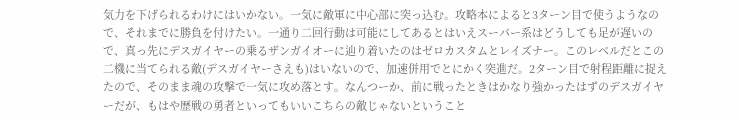気力を下げられるわけにはいかない。一気に敵軍に中心部に突っ込む。攻略本によると3ターン目で使うようなので、それまでに勝負を付けたい。一通り二回行動は可能にしてあるとはいえスーパー系はどうしても足が遅いので、真っ先にデスガイヤーの乗るザンガイオーに辿り着いたのはゼロカスタムとレイズナー。このレベルだとこの二機に当てられる敵(デスガイヤーさえも)はいないので、加速併用でとにかく突進だ。2ターン目で射程距離に捉えたので、そのまま魂の攻撃で一気に攻め落とす。なんつーか、前に戦ったときはかなり強かったはずのデスガイヤーだが、もはや歴戦の勇者といってもいいこちらの敵じゃないということ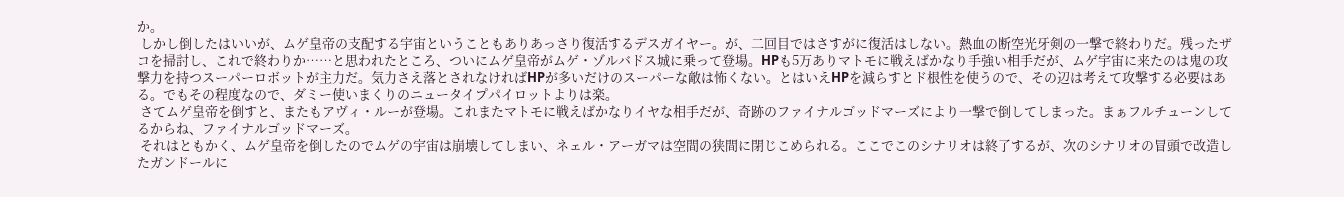か。
 しかし倒したはいいが、ムゲ皇帝の支配する宇宙ということもありあっさり復活するデスガイヤー。が、二回目ではさすがに復活はしない。熱血の断空光牙剣の一撃で終わりだ。残ったザコを掃討し、これで終わりか……と思われたところ、ついにムゲ皇帝がムゲ・ゾルバドス城に乗って登場。HPも5万ありマトモに戦えばかなり手強い相手だが、ムゲ宇宙に来たのは鬼の攻撃力を持つスーパーロボットが主力だ。気力さえ落とされなければHPが多いだけのスーパーな敵は怖くない。とはいえHPを減らすとド根性を使うので、その辺は考えて攻撃する必要はある。でもその程度なので、ダミー使いまくりのニュータイプパイロットよりは楽。
 さてムゲ皇帝を倒すと、またもアヴィ・ルーが登場。これまたマトモに戦えばかなりイヤな相手だが、奇跡のファイナルゴッドマーズにより一撃で倒してしまった。まぁフルチューンしてるからね、ファイナルゴッドマーズ。
 それはともかく、ムゲ皇帝を倒したのでムゲの宇宙は崩壊してしまい、ネェル・アーガマは空間の狭間に閉じこめられる。ここでこのシナリオは終了するが、次のシナリオの冒頭で改造したガンドールに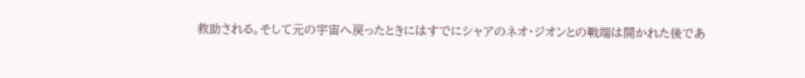救助される。そして元の宇宙へ戻ったときにはすでにシャアのネオ・ジオンとの戦端は開かれた後であ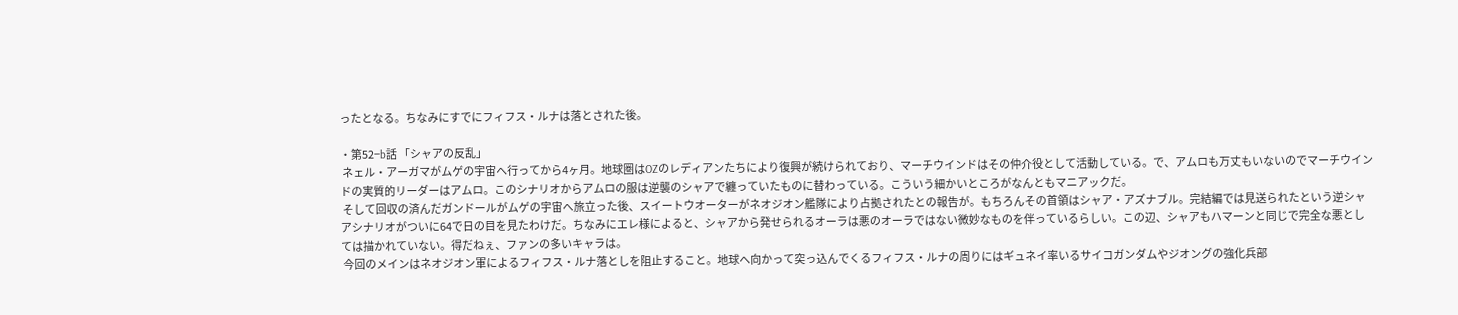ったとなる。ちなみにすでにフィフス・ルナは落とされた後。

・第52−b話 「シャアの反乱」
 ネェル・アーガマがムゲの宇宙へ行ってから4ヶ月。地球圏はOZのレディアンたちにより復興が続けられており、マーチウインドはその仲介役として活動している。で、アムロも万丈もいないのでマーチウインドの実質的リーダーはアムロ。このシナリオからアムロの服は逆襲のシャアで纏っていたものに替わっている。こういう細かいところがなんともマニアックだ。
 そして回収の済んだガンドールがムゲの宇宙へ旅立った後、スイートウオーターがネオジオン艦隊により占拠されたとの報告が。もちろんその首領はシャア・アズナブル。完結編では見送られたという逆シャアシナリオがついに64で日の目を見たわけだ。ちなみにエレ様によると、シャアから発せられるオーラは悪のオーラではない微妙なものを伴っているらしい。この辺、シャアもハマーンと同じで完全な悪としては描かれていない。得だねぇ、ファンの多いキャラは。
 今回のメインはネオジオン軍によるフィフス・ルナ落としを阻止すること。地球へ向かって突っ込んでくるフィフス・ルナの周りにはギュネイ率いるサイコガンダムやジオングの強化兵部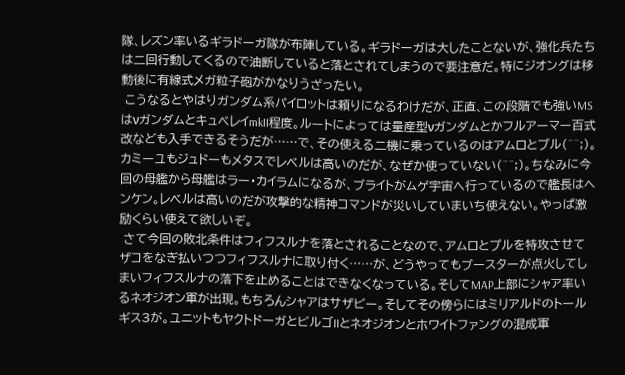隊、レズン率いるギラドーガ隊が布陣している。ギラドーガは大したことないが、強化兵たちは二回行動してくるので油断していると落とされてしまうので要注意だ。特にジオングは移動後に有線式メガ粒子砲がかなりうざったい。
 こうなるとやはりガンダム系パイロットは頼りになるわけだが、正直、この段階でも強いMSはνガンダムとキュベレイmkII程度。ルートによっては量産型νガンダムとかフルアーマー百式改なども入手できるそうだが……で、その使える二機に乗っているのはアムロとプル(^^;)。カミーユもジュドーもメタスでレベルは高いのだが、なぜか使っていない(^^;)。ちなみに今回の母艦から母艦はラー・カイラムになるが、ブライトがムゲ宇宙へ行っているので艦長はヘンケン。レベルは高いのだが攻撃的な精神コマンドが災いしていまいち使えない。やっぱ激励くらい使えて欲しいぞ。
 さて今回の敗北条件はフィフスルナを落とされることなので、アムロとプルを特攻させてザコをなぎ払いつつフィフスルナに取り付く……が、どうやってもブースターが点火してしまいフィフスルナの落下を止めることはできなくなっている。そしてMAP上部にシャア率いるネオジオン軍が出現。もちろんシャアはサザビー。そしてその傍らにはミリアルドのトールギス3が。ユニットもヤクトドーガとビルゴIIとネオジオンとホワイトファングの混成軍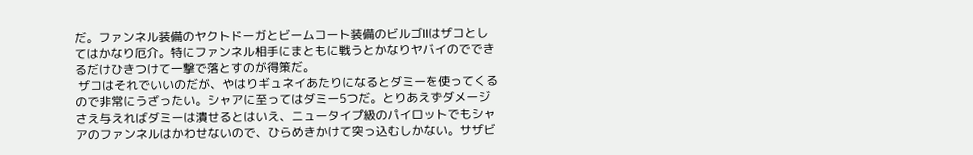だ。ファンネル装備のヤクトドーガとビームコート装備のビルゴIIはザコとしてはかなり厄介。特にファンネル相手にまともに戦うとかなりヤバイのでできるだけひきつけて一撃で落とすのが得策だ。
 ザコはそれでいいのだが、やはりギュネイあたりになるとダミーを使ってくるので非常にうざったい。シャアに至ってはダミー5つだ。とりあえずダメージさえ与えればダミーは潰せるとはいえ、ニュータイプ級のパイロットでもシャアのファンネルはかわせないので、ひらめきかけて突っ込むしかない。サザビ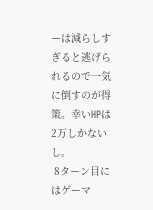ーは減らしすぎると逃げられるので一気に倒すのが得策。幸いHPは2万しかないし。
 8ターン目にはゲーマ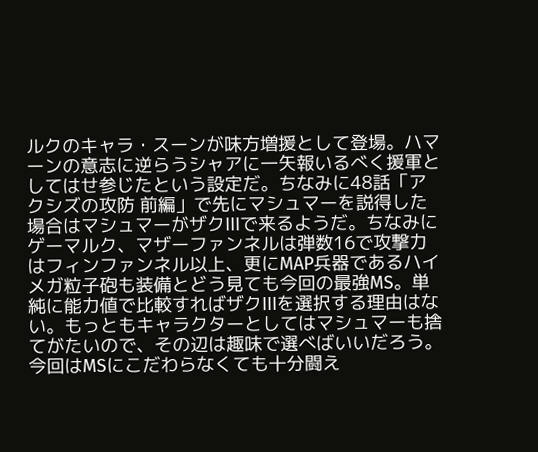ルクのキャラ・スーンが味方増援として登場。ハマーンの意志に逆らうシャアに一矢報いるべく援軍としてはせ参じたという設定だ。ちなみに48話「アクシズの攻防 前編」で先にマシュマーを説得した場合はマシュマーがザクIIIで来るようだ。ちなみにゲーマルク、マザーファンネルは弾数16で攻撃力はフィンファンネル以上、更にMAP兵器であるハイメガ粒子砲も装備とどう見ても今回の最強MS。単純に能力値で比較すればザクIIIを選択する理由はない。もっともキャラクターとしてはマシュマーも捨てがたいので、その辺は趣味で選べばいいだろう。今回はMSにこだわらなくても十分闘え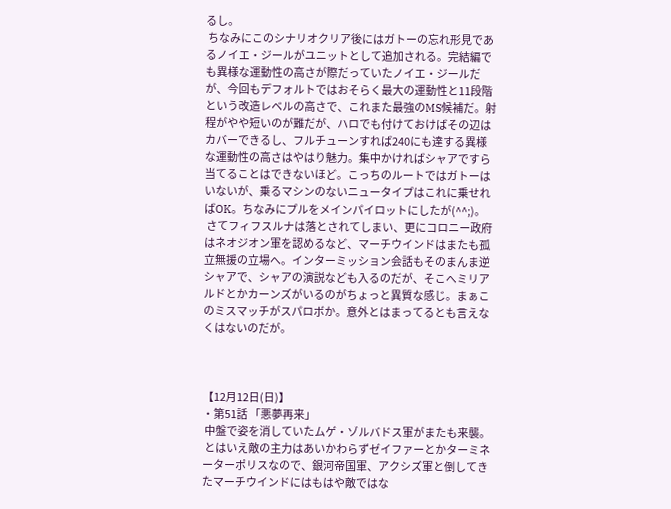るし。
 ちなみにこのシナリオクリア後にはガトーの忘れ形見であるノイエ・ジールがユニットとして追加される。完結編でも異様な運動性の高さが際だっていたノイエ・ジールだが、今回もデフォルトではおそらく最大の運動性と11段階という改造レベルの高さで、これまた最強のMS候補だ。射程がやや短いのが難だが、ハロでも付けておけばその辺はカバーできるし、フルチューンすれば240にも達する異様な運動性の高さはやはり魅力。集中かければシャアですら当てることはできないほど。こっちのルートではガトーはいないが、乗るマシンのないニュータイプはこれに乗せればOK。ちなみにプルをメインパイロットにしたが(^^;)。
 さてフィフスルナは落とされてしまい、更にコロニー政府はネオジオン軍を認めるなど、マーチウインドはまたも孤立無援の立場へ。インターミッション会話もそのまんま逆シャアで、シャアの演説なども入るのだが、そこへミリアルドとかカーンズがいるのがちょっと異質な感じ。まぁこのミスマッチがスパロボか。意外とはまってるとも言えなくはないのだが。



【12月12日(日)】
・第51話 「悪夢再来」
 中盤で姿を消していたムゲ・ゾルバドス軍がまたも来襲。
 とはいえ敵の主力はあいかわらずゼイファーとかターミネーターポリスなので、銀河帝国軍、アクシズ軍と倒してきたマーチウインドにはもはや敵ではな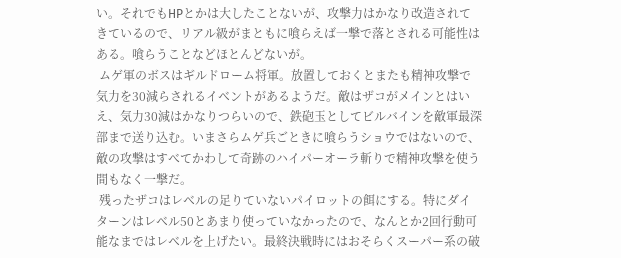い。それでもHPとかは大したことないが、攻撃力はかなり改造されてきているので、リアル級がまともに喰らえば一撃で落とされる可能性はある。喰らうことなどほとんどないが。
 ムゲ軍のボスはギルドローム将軍。放置しておくとまたも精神攻撃で気力を30減らされるイベントがあるようだ。敵はザコがメインとはいえ、気力30減はかなりつらいので、鉄砲玉としてビルバインを敵軍最深部まで送り込む。いまさらムゲ兵ごときに喰らうショウではないので、敵の攻撃はすべてかわして奇跡のハイパーオーラ斬りで精神攻撃を使う間もなく一撃だ。
 残ったザコはレベルの足りていないパイロットの餌にする。特にダイターンはレベル50とあまり使っていなかったので、なんとか2回行動可能なまではレベルを上げたい。最終決戦時にはおそらくスーパー系の破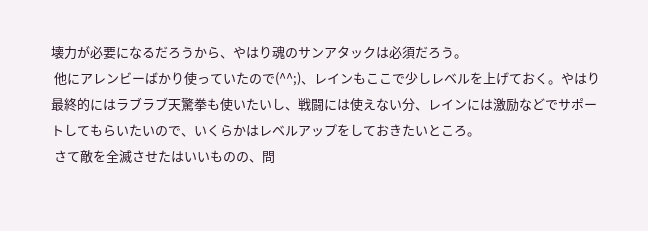壊力が必要になるだろうから、やはり魂のサンアタックは必須だろう。
 他にアレンビーばかり使っていたので(^^;)、レインもここで少しレベルを上げておく。やはり最終的にはラブラブ天驚拳も使いたいし、戦闘には使えない分、レインには激励などでサポートしてもらいたいので、いくらかはレベルアップをしておきたいところ。
 さて敵を全滅させたはいいものの、問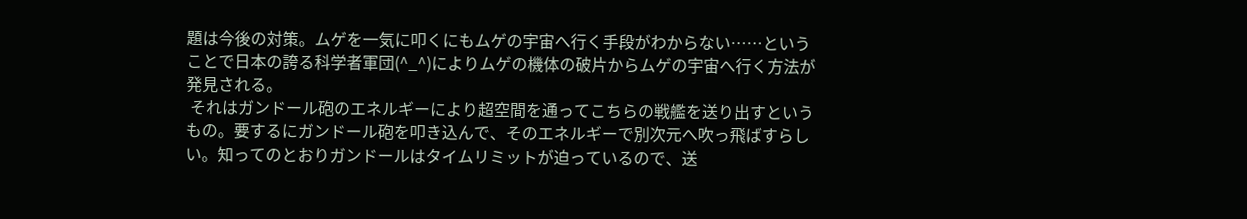題は今後の対策。ムゲを一気に叩くにもムゲの宇宙へ行く手段がわからない……ということで日本の誇る科学者軍団(^_^)によりムゲの機体の破片からムゲの宇宙へ行く方法が発見される。
 それはガンドール砲のエネルギーにより超空間を通ってこちらの戦艦を送り出すというもの。要するにガンドール砲を叩き込んで、そのエネルギーで別次元へ吹っ飛ばすらしい。知ってのとおりガンドールはタイムリミットが迫っているので、送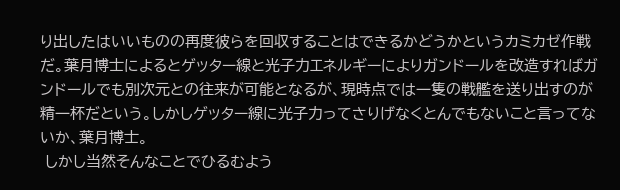り出したはいいものの再度彼らを回収することはできるかどうかというカミカゼ作戦だ。葉月博士によるとゲッター線と光子力エネルギーによりガンドールを改造すればガンドールでも別次元との往来が可能となるが、現時点では一隻の戦艦を送り出すのが精一杯だという。しかしゲッター線に光子力ってさりげなくとんでもないこと言ってないか、葉月博士。
 しかし当然そんなことでひるむよう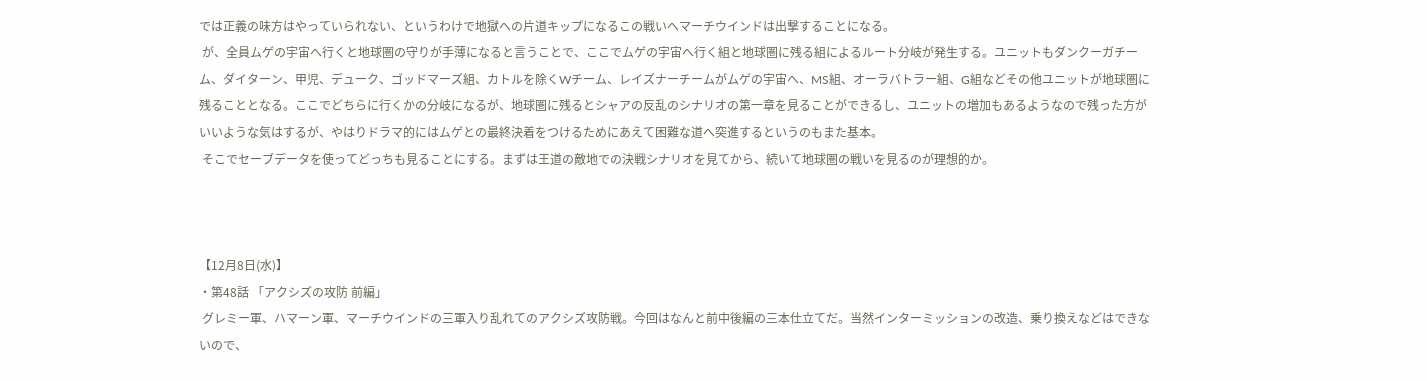では正義の味方はやっていられない、というわけで地獄への片道キップになるこの戦いへマーチウインドは出撃することになる。
 が、全員ムゲの宇宙へ行くと地球圏の守りが手薄になると言うことで、ここでムゲの宇宙へ行く組と地球圏に残る組によるルート分岐が発生する。ユニットもダンクーガチーム、ダイターン、甲児、デューク、ゴッドマーズ組、カトルを除くWチーム、レイズナーチームがムゲの宇宙へ、MS組、オーラバトラー組、G組などその他ユニットが地球圏に残ることとなる。ここでどちらに行くかの分岐になるが、地球圏に残るとシャアの反乱のシナリオの第一章を見ることができるし、ユニットの増加もあるようなので残った方がいいような気はするが、やはりドラマ的にはムゲとの最終決着をつけるためにあえて困難な道へ突進するというのもまた基本。
 そこでセーブデータを使ってどっちも見ることにする。まずは王道の敵地での決戦シナリオを見てから、続いて地球圏の戦いを見るのが理想的か。



【12月8日(水)】
・第48話 「アクシズの攻防 前編」
 グレミー軍、ハマーン軍、マーチウインドの三軍入り乱れてのアクシズ攻防戦。今回はなんと前中後編の三本仕立てだ。当然インターミッションの改造、乗り換えなどはできないので、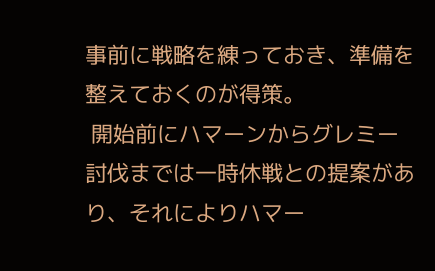事前に戦略を練っておき、準備を整えておくのが得策。
 開始前にハマーンからグレミー討伐までは一時休戦との提案があり、それによりハマー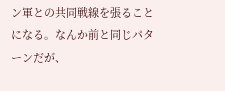ン軍との共同戦線を張ることになる。なんか前と同じパターンだが、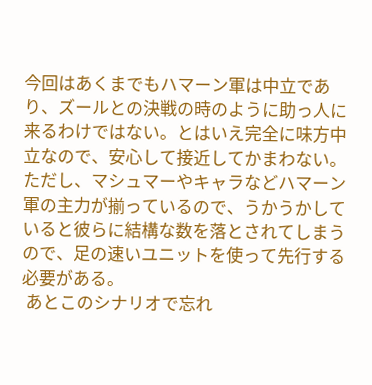今回はあくまでもハマーン軍は中立であり、ズールとの決戦の時のように助っ人に来るわけではない。とはいえ完全に味方中立なので、安心して接近してかまわない。ただし、マシュマーやキャラなどハマーン軍の主力が揃っているので、うかうかしていると彼らに結構な数を落とされてしまうので、足の速いユニットを使って先行する必要がある。
 あとこのシナリオで忘れ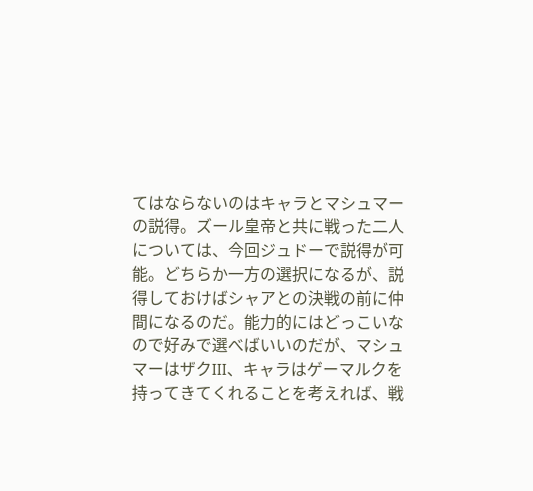てはならないのはキャラとマシュマーの説得。ズール皇帝と共に戦った二人については、今回ジュドーで説得が可能。どちらか一方の選択になるが、説得しておけばシャアとの決戦の前に仲間になるのだ。能力的にはどっこいなので好みで選べばいいのだが、マシュマーはザクIII、キャラはゲーマルクを持ってきてくれることを考えれば、戦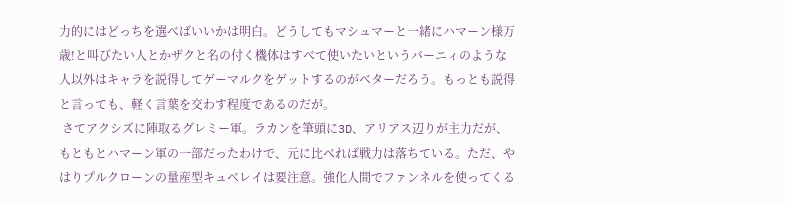力的にはどっちを選べばいいかは明白。どうしてもマシュマーと一緒にハマーン様万歳!と叫びたい人とかザクと名の付く機体はすべて使いたいというバーニィのような人以外はキャラを説得してゲーマルクをゲットするのがベターだろう。もっとも説得と言っても、軽く言葉を交わす程度であるのだが。
 さてアクシズに陣取るグレミー軍。ラカンを筆頭に3D、アリアス辺りが主力だが、もともとハマーン軍の一部だったわけで、元に比べれば戦力は落ちている。ただ、やはりプルクローンの量産型キュベレイは要注意。強化人間でファンネルを使ってくる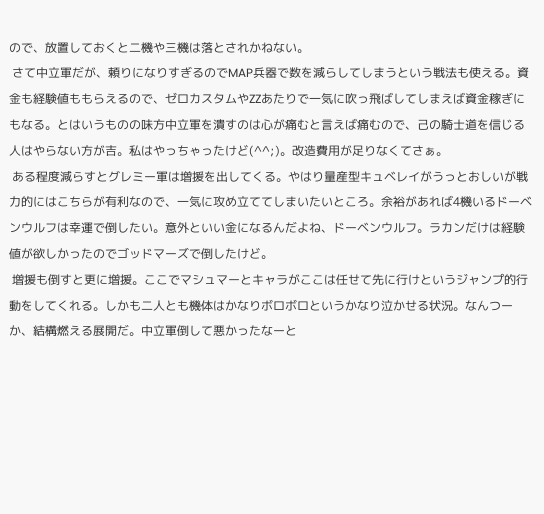ので、放置しておくと二機や三機は落とされかねない。
 さて中立軍だが、頼りになりすぎるのでMAP兵器で数を減らしてしまうという戦法も使える。資金も経験値ももらえるので、ゼロカスタムやZZあたりで一気に吹っ飛ばしてしまえば資金稼ぎにもなる。とはいうものの味方中立軍を潰すのは心が痛むと言えば痛むので、己の騎士道を信じる人はやらない方が吉。私はやっちゃったけど(^^;)。改造費用が足りなくてさぁ。
 ある程度減らすとグレミー軍は増援を出してくる。やはり量産型キュベレイがうっとおしいが戦力的にはこちらが有利なので、一気に攻め立ててしまいたいところ。余裕があれば4機いるドーベンウルフは幸運で倒したい。意外といい金になるんだよね、ドーベンウルフ。ラカンだけは経験値が欲しかったのでゴッドマーズで倒したけど。
 増援も倒すと更に増援。ここでマシュマーとキャラがここは任せて先に行けというジャンプ的行動をしてくれる。しかも二人とも機体はかなりボロボロというかなり泣かせる状況。なんつーか、結構燃える展開だ。中立軍倒して悪かったなーと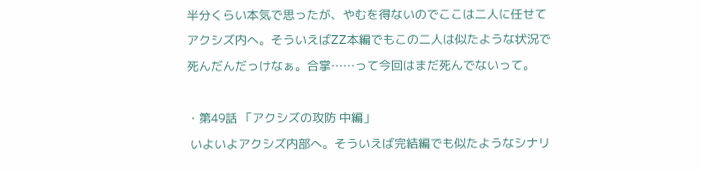半分くらい本気で思ったが、やむを得ないのでここは二人に任せてアクシズ内へ。そういえばZZ本編でもこの二人は似たような状況で死んだんだっけなぁ。合掌……って今回はまだ死んでないって。

・第49話 「アクシズの攻防 中編」
 いよいよアクシズ内部へ。そういえば完結編でも似たようなシナリ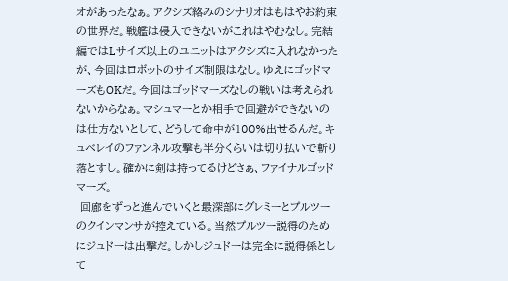オがあったなぁ。アクシズ絡みのシナリオはもはやお約束の世界だ。戦艦は侵入できないがこれはやむなし。完結編ではLサイズ以上のユニットはアクシズに入れなかったが、今回はロボットのサイズ制限はなし。ゆえにゴッドマーズもOKだ。今回はゴッドマーズなしの戦いは考えられないからなぁ。マシュマーとか相手で回避ができないのは仕方ないとして、どうして命中が100%出せるんだ。キュベレイのファンネル攻撃も半分くらいは切り払いで斬り落とすし。確かに剣は持ってるけどさぁ、ファイナルゴッドマーズ。
 回廊をずっと進んでいくと最深部にグレミーとプルツーのクインマンサが控えている。当然プルツー説得のためにジュドーは出撃だ。しかしジュドーは完全に説得係として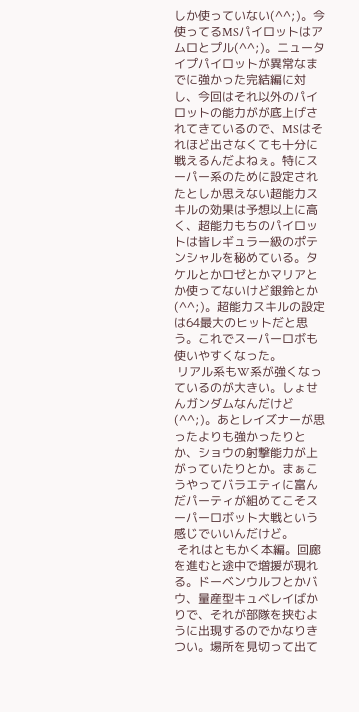しか使っていない(^^;)。今使ってるMSパイロットはアムロとプル(^^;)。ニュータイプパイロットが異常なまでに強かった完結編に対し、今回はそれ以外のパイロットの能力がが底上げされてきているので、MSはそれほど出さなくても十分に戦えるんだよねぇ。特にスーパー系のために設定されたとしか思えない超能力スキルの効果は予想以上に高く、超能力もちのパイロットは皆レギュラー級のポテンシャルを秘めている。タケルとかロゼとかマリアとか使ってないけど銀鈴とか(^^;)。超能力スキルの設定は64最大のヒットだと思う。これでスーパーロボも使いやすくなった。
 リアル系もW系が強くなっているのが大きい。しょせんガンダムなんだけど(^^;)。あとレイズナーが思ったよりも強かったりとか、ショウの射撃能力が上がっていたりとか。まぁこうやってバラエティに富んだパーティが組めてこそスーパーロボット大戦という感じでいいんだけど。
 それはともかく本編。回廊を進むと途中で増援が現れる。ドーベンウルフとかバウ、量産型キュベレイばかりで、それが部隊を挟むように出現するのでかなりきつい。場所を見切って出て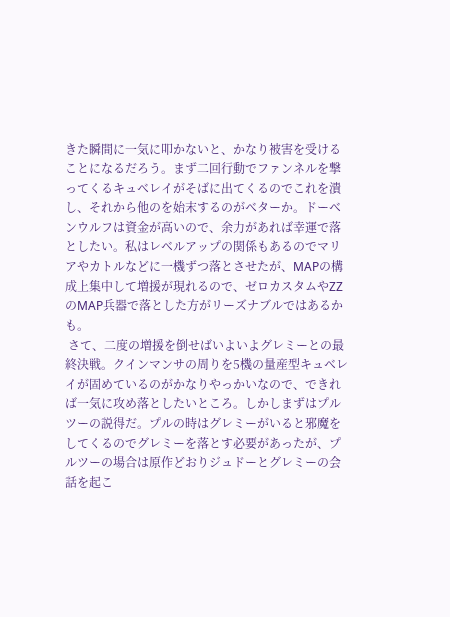きた瞬間に一気に叩かないと、かなり被害を受けることになるだろう。まず二回行動でファンネルを撃ってくるキュベレイがそばに出てくるのでこれを潰し、それから他のを始末するのがベターか。ドーベンウルフは資金が高いので、余力があれば幸運で落としたい。私はレベルアップの関係もあるのでマリアやカトルなどに一機ずつ落とさせたが、MAPの構成上集中して増援が現れるので、ゼロカスタムやZZのMAP兵器で落とした方がリーズナブルではあるかも。
 さて、二度の増援を倒せばいよいよグレミーとの最終決戦。クインマンサの周りを5機の量産型キュベレイが固めているのがかなりやっかいなので、できれば一気に攻め落としたいところ。しかしまずはプルツーの説得だ。プルの時はグレミーがいると邪魔をしてくるのでグレミーを落とす必要があったが、プルツーの場合は原作どおりジュドーとグレミーの会話を起こ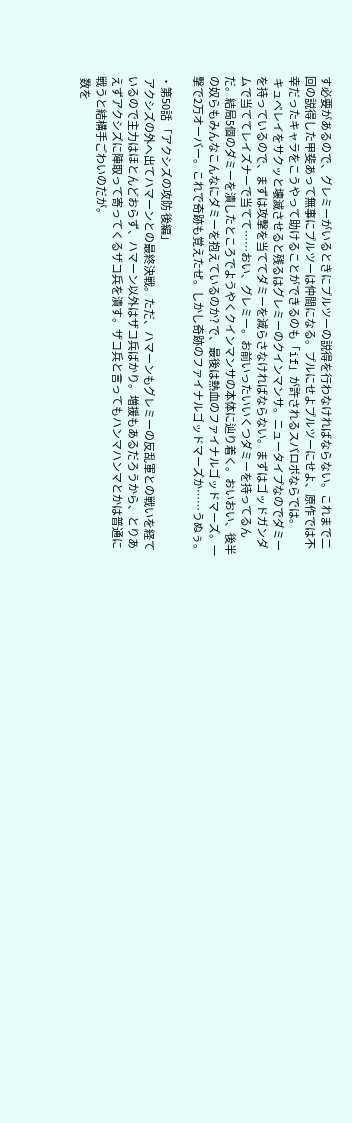す必要があるので、グレミーがいるときにプルツーの説得を行わなければならない。これまで二回の説得した甲斐あって無事にプルツーは仲間になる。プルにせよプルツーにせよ、原作では不幸だったキャラをこうやって助けることができるのも「if」が許されるスパロボならでは。
 キュベレイをサクッと壊滅させると残るはグレミーのクインマンサ。ニュータイプなのでダミーを持っているので、まずは攻撃を当ててダミーを減らさなければならない。まずはゴッドガンダムで当ててレイズナーで当てて……おい、グレミー。お前いったいいくつダミーを持ってるんだ。結局5個のダミーを潰したところでようやくクインマンサの本体に辿り着く。おいおい、後半の奴らもみんなこんなにダミーを抱えているのか? で、最後は熱血のファイナルゴッドマーズ。一撃で2万オーバー。これで奇跡も覚えたぜ。しかし奇跡のファイナルゴッドマーズか……うぬぅ。

・第50話 「アクシズの攻防 後編」
 アクシズの外へ出てハマーンとの最終決戦。ただ、ハマーンもグレミーの反乱軍との戦いを経ているので主力はほとんどおらず、ハマーン以外はザコ兵ばかり。増援もあるだろうから、とりあえずアクシズに陣取って寄ってくるザコ兵を潰す。ザコ兵と言ってもハンマハンマとかは普通に戦うと結構手ごわいのだが。
 数を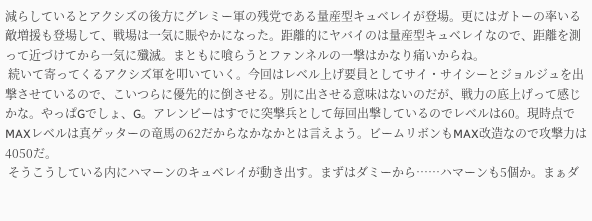減らしているとアクシズの後方にグレミー軍の残党である量産型キュベレイが登場。更にはガトーの率いる敵増援も登場して、戦場は一気に賑やかになった。距離的にヤバイのは量産型キュベレイなので、距離を測って近づけてから一気に殲滅。まともに喰らうとファンネルの一撃はかなり痛いからね。
 続いて寄ってくるアクシズ軍を叩いていく。今回はレベル上げ要員としてサイ・サイシーとジョルジュを出撃させているので、こいつらに優先的に倒させる。別に出させる意味はないのだが、戦力の底上げって感じかな。やっぱGでしょ、G。アレンビーはすでに突撃兵として毎回出撃しているのでレベルは60。現時点でMAXレベルは真ゲッターの竜馬の62だからなかなかとは言えよう。ビームリボンもMAX改造なので攻撃力は4050だ。
 そうこうしている内にハマーンのキュベレイが動き出す。まずはダミーから……ハマーンも5個か。まぁダ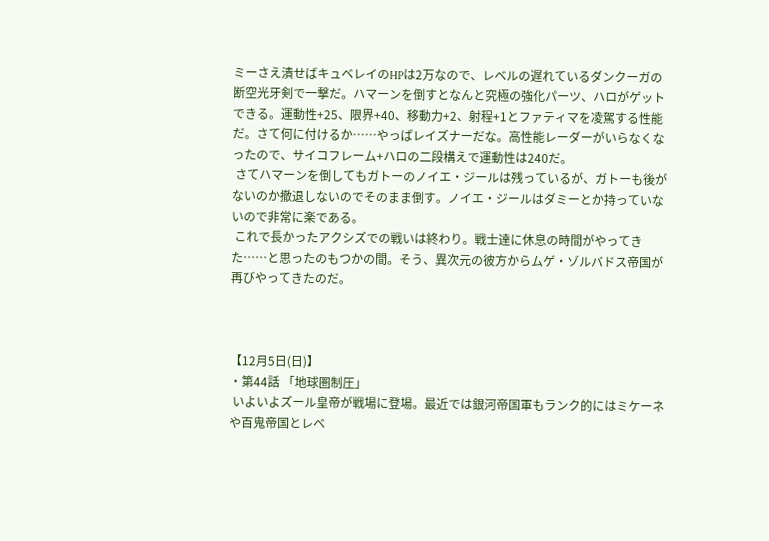ミーさえ潰せばキュベレイのHPは2万なので、レベルの遅れているダンクーガの断空光牙剣で一撃だ。ハマーンを倒すとなんと究極の強化パーツ、ハロがゲットできる。運動性+25、限界+40、移動力+2、射程+1とファティマを凌駕する性能だ。さて何に付けるか……やっぱレイズナーだな。高性能レーダーがいらなくなったので、サイコフレーム+ハロの二段構えで運動性は240だ。
 さてハマーンを倒してもガトーのノイエ・ジールは残っているが、ガトーも後がないのか撤退しないのでそのまま倒す。ノイエ・ジールはダミーとか持っていないので非常に楽である。
 これで長かったアクシズでの戦いは終わり。戦士達に休息の時間がやってきた……と思ったのもつかの間。そう、異次元の彼方からムゲ・ゾルバドス帝国が再びやってきたのだ。



【12月5日(日)】
・第44話 「地球圏制圧」
 いよいよズール皇帝が戦場に登場。最近では銀河帝国軍もランク的にはミケーネや百鬼帝国とレベ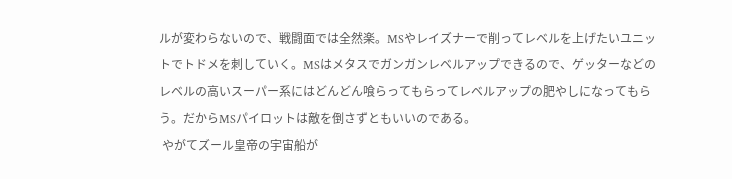ルが変わらないので、戦闘面では全然楽。MSやレイズナーで削ってレベルを上げたいユニットでトドメを刺していく。MSはメタスでガンガンレベルアップできるので、ゲッターなどのレベルの高いスーパー系にはどんどん喰らってもらってレベルアップの肥やしになってもらう。だからMSパイロットは敵を倒さずともいいのである。
 やがてズール皇帝の宇宙船が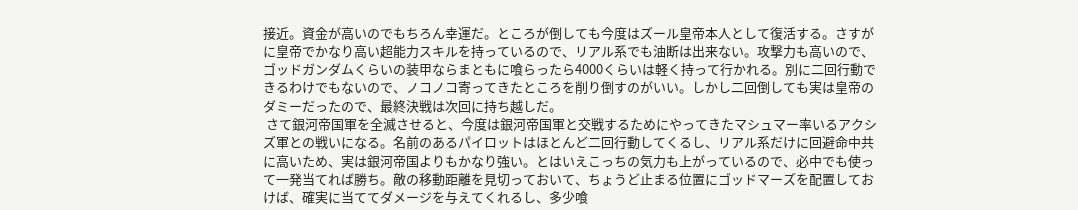接近。資金が高いのでもちろん幸運だ。ところが倒しても今度はズール皇帝本人として復活する。さすがに皇帝でかなり高い超能力スキルを持っているので、リアル系でも油断は出来ない。攻撃力も高いので、ゴッドガンダムくらいの装甲ならまともに喰らったら4000くらいは軽く持って行かれる。別に二回行動できるわけでもないので、ノコノコ寄ってきたところを削り倒すのがいい。しかし二回倒しても実は皇帝のダミーだったので、最終決戦は次回に持ち越しだ。
 さて銀河帝国軍を全滅させると、今度は銀河帝国軍と交戦するためにやってきたマシュマー率いるアクシズ軍との戦いになる。名前のあるパイロットはほとんど二回行動してくるし、リアル系だけに回避命中共に高いため、実は銀河帝国よりもかなり強い。とはいえこっちの気力も上がっているので、必中でも使って一発当てれば勝ち。敵の移動距離を見切っておいて、ちょうど止まる位置にゴッドマーズを配置しておけば、確実に当ててダメージを与えてくれるし、多少喰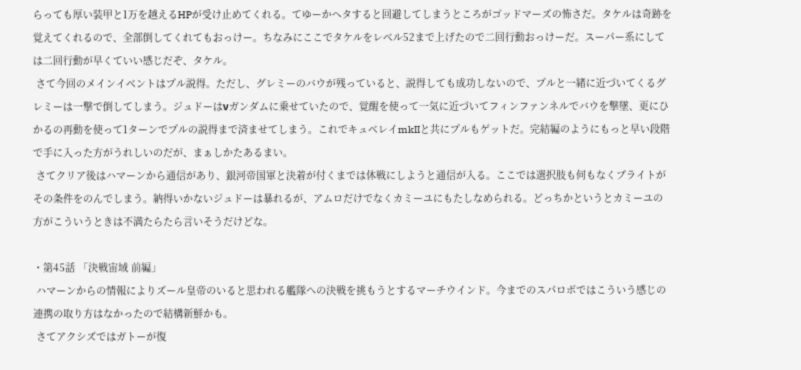らっても厚い装甲と1万を越えるHPが受け止めてくれる。てゆーかヘタすると回避してしまうところがゴッドマーズの怖さだ。タケルは奇跡を覚えてくれるので、全部倒してくれてもおっけー。ちなみにここでタケルをレベル52まで上げたので二回行動おっけーだ。スーパー系にしては二回行動が早くていい感じだぞ、タケル。
 さて今回のメインイベントはプル説得。ただし、グレミーのバウが残っていると、説得しても成功しないので、プルと一緒に近づいてくるグレミーは一撃で倒してしまう。ジュドーはνガンダムに乗せていたので、覚醒を使って一気に近づいてフィンファンネルでバウを撃墜、更にひかるの再動を使って1ターンでプルの説得まで済ませてしまう。これでキュベレイmkIIと共にプルもゲットだ。完結編のようにもっと早い段階で手に入った方がうれしいのだが、まぁしかたあるまい。
 さてクリア後はハマーンから通信があり、銀河帝国軍と決着が付くまでは休戦にしようと通信が入る。ここでは選択肢も何もなくブライトがその条件をのんでしまう。納得いかないジュドーは暴れるが、アムロだけでなくカミーユにもたしなめられる。どっちかというとカミーユの方がこういうときは不満たらたら言いそうだけどな。

・第45話 「決戦宙域 前編」
 ハマーンからの情報によりズール皇帝のいると思われる艦隊への決戦を挑もうとするマーチウインド。今までのスパロボではこういう感じの連携の取り方はなかったので結構新鮮かも。
 さてアクシズではガトーが復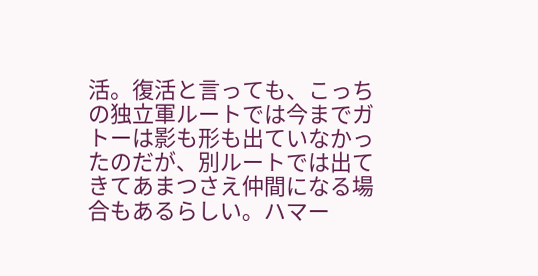活。復活と言っても、こっちの独立軍ルートでは今までガトーは影も形も出ていなかったのだが、別ルートでは出てきてあまつさえ仲間になる場合もあるらしい。ハマー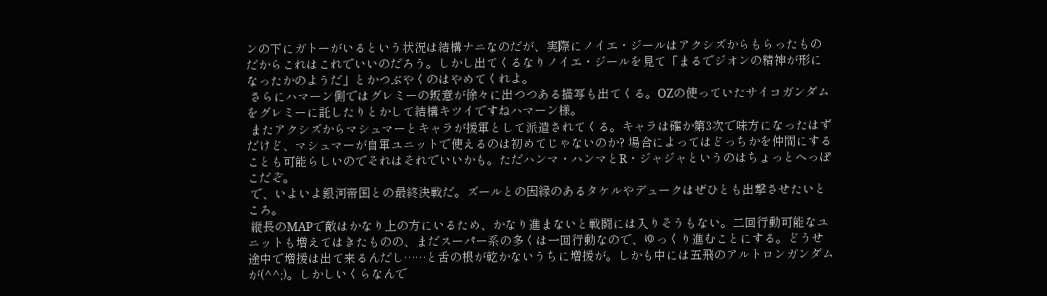ンの下にガトーがいるという状況は結構ナニなのだが、実際にノイエ・ジールはアクシズからもらったものだからこれはこれでいいのだろう。しかし出てくるなりノイエ・ジールを見て「まるでジオンの精神が形になったかのようだ」とかつぶやくのはやめてくれよ。
 さらにハマーン側ではグレミーの叛意が徐々に出つつある描写も出てくる。OZの使っていたサイコガンダムをグレミーに託したりとかして結構キツイですねハマーン様。
 またアクシズからマシュマーとキャラが援軍として派遣されてくる。キャラは確か第3次で味方になったはずだけど、マシュマーが自軍ユニットで使えるのは初めてじゃないのか? 場合によってはどっちかを仲間にすることも可能らしいのでそれはそれでいいかも。ただハンマ・ハンマとR・ジャジャというのはちょっとへっぽこだぞ。
 で、いよいよ銀河帝国との最終決戦だ。ズールとの因縁のあるタケルやデュークはぜひとも出撃させたいところ。
 縦長のMAPで敵はかなり上の方にいるため、かなり進まないと戦闘には入りそうもない。二回行動可能なユニットも増えてはきたものの、まだスーパー系の多くは一回行動なので、ゆっくり進むことにする。どうせ途中で増援は出て来るんだし……と舌の根が乾かないうちに増援が。しかも中には五飛のアルトロンガンダムが(^^;)。しかしいくらなんで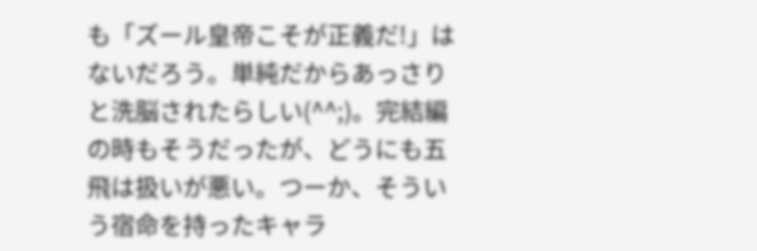も「ズール皇帝こそが正義だ!」はないだろう。単純だからあっさりと洗脳されたらしい(^^;)。完結編の時もそうだったが、どうにも五飛は扱いが悪い。つーか、そういう宿命を持ったキャラ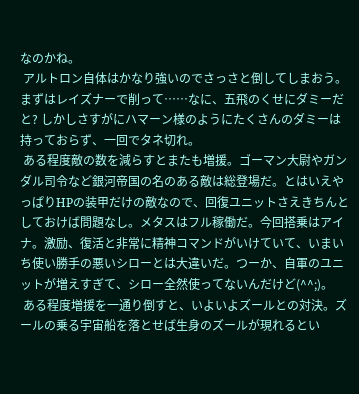なのかね。
 アルトロン自体はかなり強いのでさっさと倒してしまおう。まずはレイズナーで削って……なに、五飛のくせにダミーだと? しかしさすがにハマーン様のようにたくさんのダミーは持っておらず、一回でタネ切れ。
 ある程度敵の数を減らすとまたも増援。ゴーマン大尉やガンダル司令など銀河帝国の名のある敵は総登場だ。とはいえやっぱりHPの装甲だけの敵なので、回復ユニットさえきちんとしておけば問題なし。メタスはフル稼働だ。今回搭乗はアイナ。激励、復活と非常に精神コマンドがいけていて、いまいち使い勝手の悪いシローとは大違いだ。つーか、自軍のユニットが増えすぎて、シロー全然使ってないんだけど(^^;)。
 ある程度増援を一通り倒すと、いよいよズールとの対決。ズールの乗る宇宙船を落とせば生身のズールが現れるとい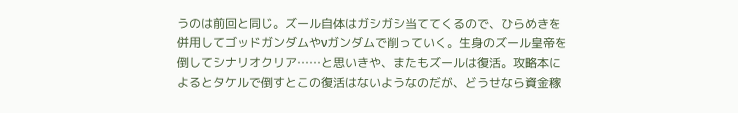うのは前回と同じ。ズール自体はガシガシ当ててくるので、ひらめきを併用してゴッドガンダムやνガンダムで削っていく。生身のズール皇帝を倒してシナリオクリア……と思いきや、またもズールは復活。攻略本によるとタケルで倒すとこの復活はないようなのだが、どうせなら資金稼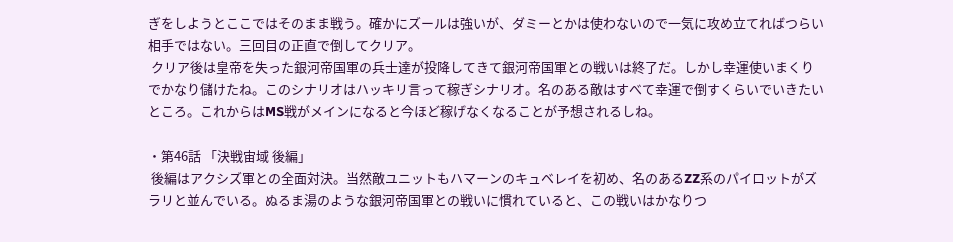ぎをしようとここではそのまま戦う。確かにズールは強いが、ダミーとかは使わないので一気に攻め立てればつらい相手ではない。三回目の正直で倒してクリア。
 クリア後は皇帝を失った銀河帝国軍の兵士達が投降してきて銀河帝国軍との戦いは終了だ。しかし幸運使いまくりでかなり儲けたね。このシナリオはハッキリ言って稼ぎシナリオ。名のある敵はすべて幸運で倒すくらいでいきたいところ。これからはMS戦がメインになると今ほど稼げなくなることが予想されるしね。

・第46話 「決戦宙域 後編」
 後編はアクシズ軍との全面対決。当然敵ユニットもハマーンのキュベレイを初め、名のあるZZ系のパイロットがズラリと並んでいる。ぬるま湯のような銀河帝国軍との戦いに慣れていると、この戦いはかなりつ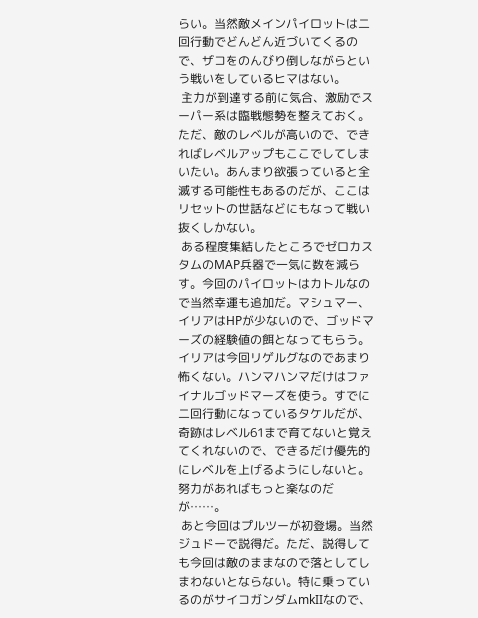らい。当然敵メインパイロットは二回行動でどんどん近づいてくるので、ザコをのんびり倒しながらという戦いをしているヒマはない。
 主力が到達する前に気合、激励でスーパー系は臨戦態勢を整えておく。ただ、敵のレベルが高いので、できればレベルアップもここでしてしまいたい。あんまり欲張っていると全滅する可能性もあるのだが、ここはリセットの世話などにもなって戦い抜くしかない。
 ある程度集結したところでゼロカスタムのMAP兵器で一気に数を減らす。今回のパイロットはカトルなので当然幸運も追加だ。マシュマー、イリアはHPが少ないので、ゴッドマーズの経験値の餌となってもらう。イリアは今回リゲルグなのであまり怖くない。ハンマハンマだけはファイナルゴッドマーズを使う。すでに二回行動になっているタケルだが、奇跡はレベル61まで育てないと覚えてくれないので、できるだけ優先的にレベルを上げるようにしないと。努力があればもっと楽なのだが……。
 あと今回はプルツーが初登場。当然ジュドーで説得だ。ただ、説得しても今回は敵のままなので落としてしまわないとならない。特に乗っているのがサイコガンダムmkIIなので、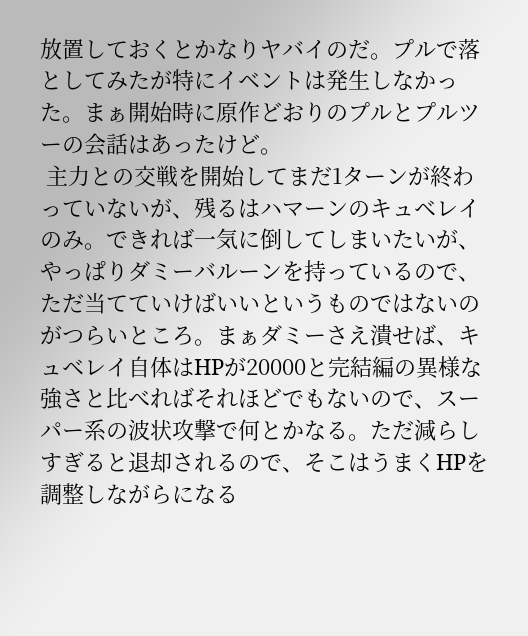放置しておくとかなりヤバイのだ。プルで落としてみたが特にイベントは発生しなかった。まぁ開始時に原作どおりのプルとプルツーの会話はあったけど。
 主力との交戦を開始してまだ1ターンが終わっていないが、残るはハマーンのキュベレイのみ。できれば一気に倒してしまいたいが、やっぱりダミーバルーンを持っているので、ただ当てていけばいいというものではないのがつらいところ。まぁダミーさえ潰せば、キュベレイ自体はHPが20000と完結編の異様な強さと比べればそれほどでもないので、スーパー系の波状攻撃で何とかなる。ただ減らしすぎると退却されるので、そこはうまくHPを調整しながらになる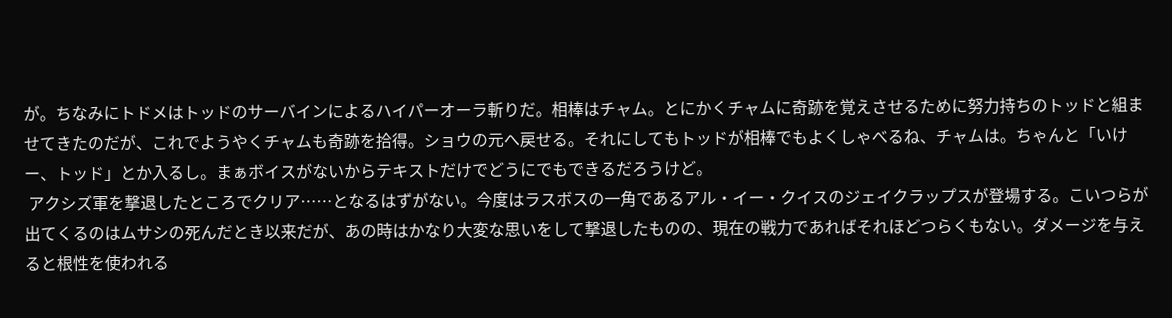が。ちなみにトドメはトッドのサーバインによるハイパーオーラ斬りだ。相棒はチャム。とにかくチャムに奇跡を覚えさせるために努力持ちのトッドと組ませてきたのだが、これでようやくチャムも奇跡を拾得。ショウの元へ戻せる。それにしてもトッドが相棒でもよくしゃべるね、チャムは。ちゃんと「いけー、トッド」とか入るし。まぁボイスがないからテキストだけでどうにでもできるだろうけど。
 アクシズ軍を撃退したところでクリア……となるはずがない。今度はラスボスの一角であるアル・イー・クイスのジェイクラップスが登場する。こいつらが出てくるのはムサシの死んだとき以来だが、あの時はかなり大変な思いをして撃退したものの、現在の戦力であればそれほどつらくもない。ダメージを与えると根性を使われる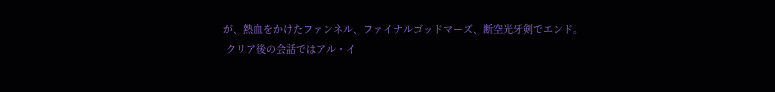が、熱血をかけたファンネル、ファイナルゴッドマーズ、断空光牙剣でエンド。
 クリア後の会話ではアル・イ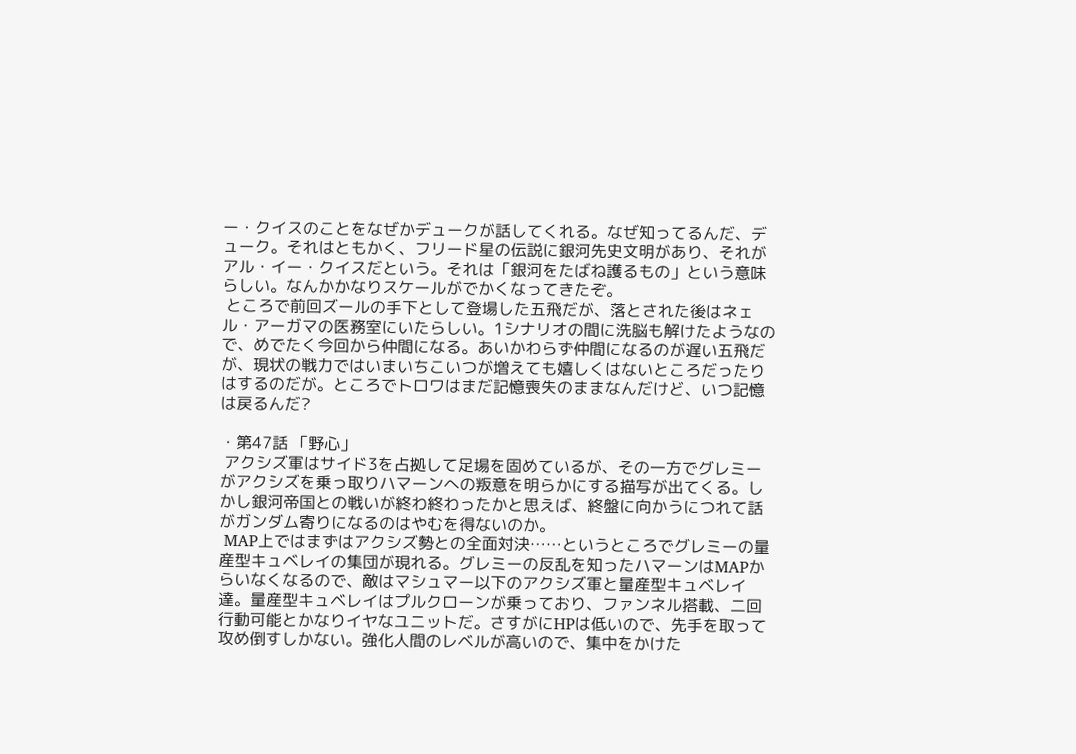ー・クイスのことをなぜかデュークが話してくれる。なぜ知ってるんだ、デューク。それはともかく、フリード星の伝説に銀河先史文明があり、それがアル・イー・クイスだという。それは「銀河をたばね護るもの」という意味らしい。なんかかなりスケールがでかくなってきたぞ。
 ところで前回ズールの手下として登場した五飛だが、落とされた後はネェル・アーガマの医務室にいたらしい。1シナリオの間に洗脳も解けたようなので、めでたく今回から仲間になる。あいかわらず仲間になるのが遅い五飛だが、現状の戦力ではいまいちこいつが増えても嬉しくはないところだったりはするのだが。ところでトロワはまだ記憶喪失のままなんだけど、いつ記憶は戻るんだ?

・第47話 「野心」
 アクシズ軍はサイド3を占拠して足場を固めているが、その一方でグレミーがアクシズを乗っ取りハマーンへの叛意を明らかにする描写が出てくる。しかし銀河帝国との戦いが終わ終わったかと思えば、終盤に向かうにつれて話がガンダム寄りになるのはやむを得ないのか。
 MAP上ではまずはアクシズ勢との全面対決……というところでグレミーの量産型キュベレイの集団が現れる。グレミーの反乱を知ったハマーンはMAPからいなくなるので、敵はマシュマー以下のアクシズ軍と量産型キュベレイ達。量産型キュベレイはプルクローンが乗っており、ファンネル搭載、二回行動可能とかなりイヤなユニットだ。さすがにHPは低いので、先手を取って攻め倒すしかない。強化人間のレベルが高いので、集中をかけた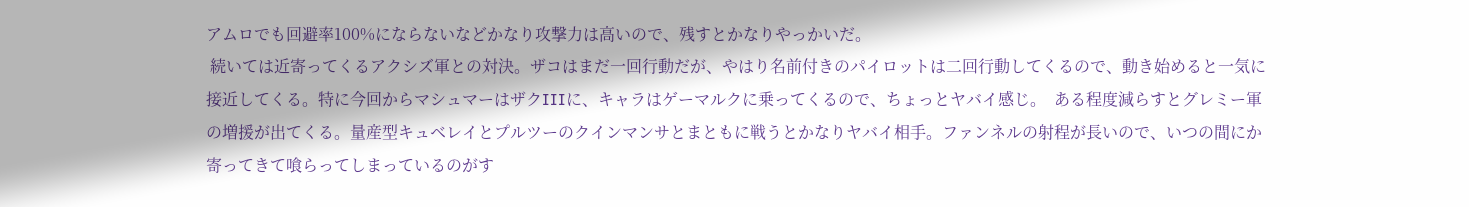アムロでも回避率100%にならないなどかなり攻撃力は高いので、残すとかなりやっかいだ。
 続いては近寄ってくるアクシズ軍との対決。ザコはまだ一回行動だが、やはり名前付きのパイロットは二回行動してくるので、動き始めると一気に接近してくる。特に今回からマシュマーはザクIIIに、キャラはゲーマルクに乗ってくるので、ちょっとヤバイ感じ。  ある程度減らすとグレミー軍の増援が出てくる。量産型キュベレイとプルツーのクインマンサとまともに戦うとかなりヤバイ相手。ファンネルの射程が長いので、いつの間にか寄ってきて喰らってしまっているのがす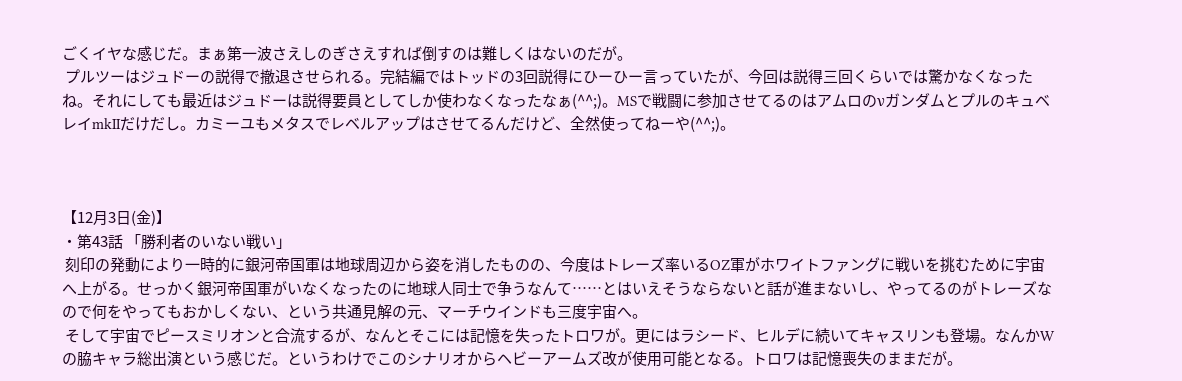ごくイヤな感じだ。まぁ第一波さえしのぎさえすれば倒すのは難しくはないのだが。
 プルツーはジュドーの説得で撤退させられる。完結編ではトッドの3回説得にひーひー言っていたが、今回は説得三回くらいでは驚かなくなったね。それにしても最近はジュドーは説得要員としてしか使わなくなったなぁ(^^;)。MSで戦闘に参加させてるのはアムロのνガンダムとプルのキュベレイmkIIだけだし。カミーユもメタスでレベルアップはさせてるんだけど、全然使ってねーや(^^;)。



【12月3日(金)】
・第43話 「勝利者のいない戦い」
 刻印の発動により一時的に銀河帝国軍は地球周辺から姿を消したものの、今度はトレーズ率いるOZ軍がホワイトファングに戦いを挑むために宇宙へ上がる。せっかく銀河帝国軍がいなくなったのに地球人同士で争うなんて……とはいえそうならないと話が進まないし、やってるのがトレーズなので何をやってもおかしくない、という共通見解の元、マーチウインドも三度宇宙へ。
 そして宇宙でピースミリオンと合流するが、なんとそこには記憶を失ったトロワが。更にはラシード、ヒルデに続いてキャスリンも登場。なんかWの脇キャラ総出演という感じだ。というわけでこのシナリオからヘビーアームズ改が使用可能となる。トロワは記憶喪失のままだが。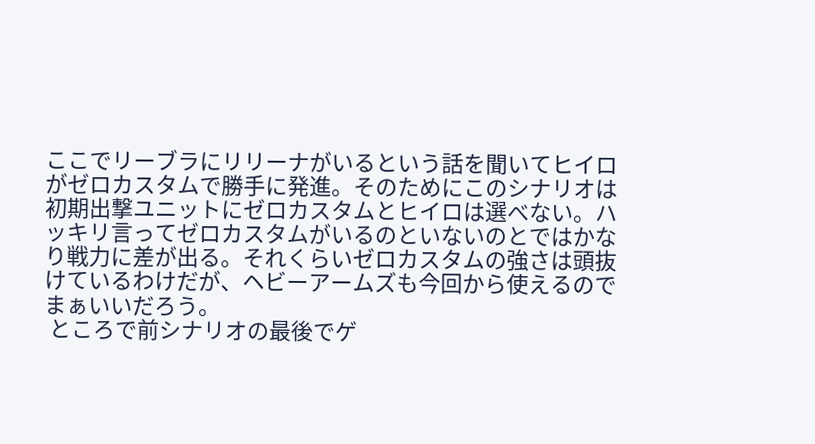ここでリーブラにリリーナがいるという話を聞いてヒイロがゼロカスタムで勝手に発進。そのためにこのシナリオは初期出撃ユニットにゼロカスタムとヒイロは選べない。ハッキリ言ってゼロカスタムがいるのといないのとではかなり戦力に差が出る。それくらいゼロカスタムの強さは頭抜けているわけだが、ヘビーアームズも今回から使えるのでまぁいいだろう。
 ところで前シナリオの最後でゲ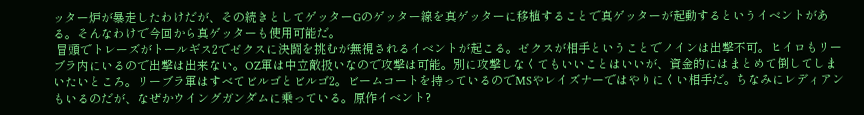ッター炉が暴走したわけだが、その続きとしてゲッターGのゲッター線を真ゲッターに移植することで真ゲッターが起動するというイベントがある。そんなわけで今回から真ゲッターも使用可能だ。
 冒頭でトレーズがトールギス2でゼクスに決闘を挑むが無視されるイベントが起こる。ゼクスが相手ということでノインは出撃不可。ヒイロもリーブラ内にいるので出撃は出来ない。OZ軍は中立敵扱いなので攻撃は可能。別に攻撃しなくてもいいことはいいが、資金的にはまとめて倒してしまいたいところ。リーブラ軍はすべてビルゴとビルゴ2。ビームコートを持っているのでMSやレイズナーではやりにくい相手だ。ちなみにレディアンもいるのだが、なぜかウイングガンダムに乗っている。原作イベント?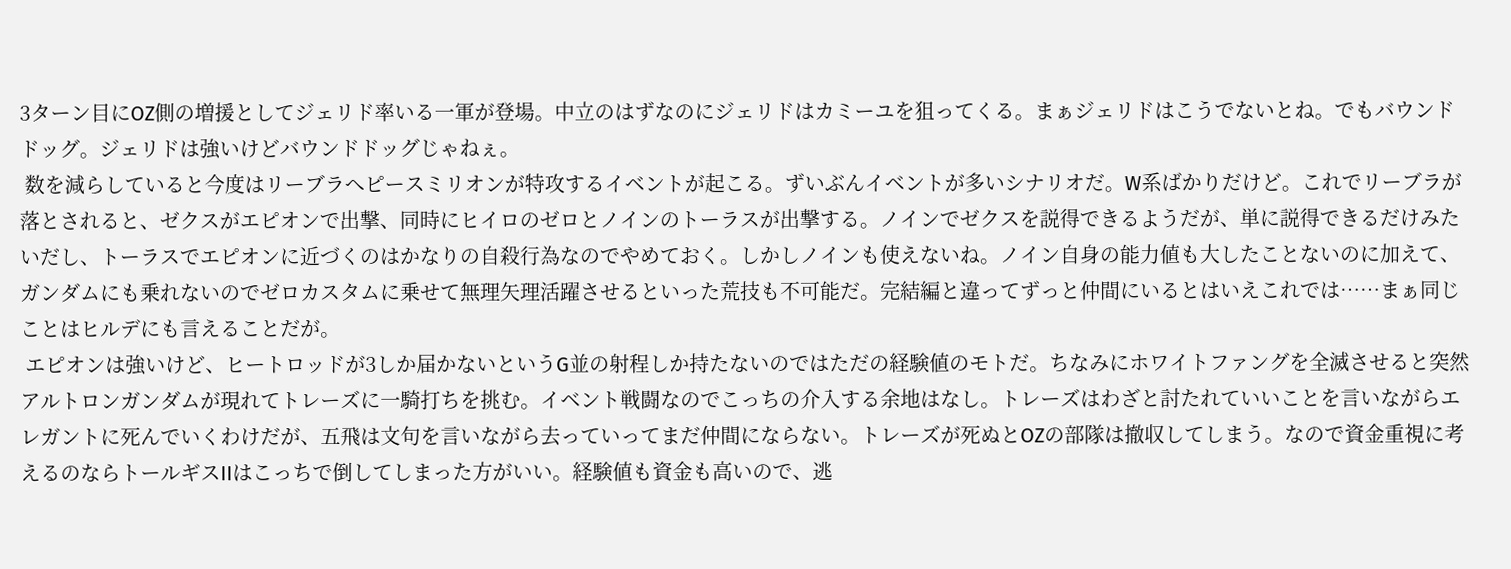3ターン目にOZ側の増援としてジェリド率いる一軍が登場。中立のはずなのにジェリドはカミーユを狙ってくる。まぁジェリドはこうでないとね。でもバウンドドッグ。ジェリドは強いけどバウンドドッグじゃねぇ。
 数を減らしていると今度はリーブラへピースミリオンが特攻するイベントが起こる。ずいぶんイベントが多いシナリオだ。W系ばかりだけど。これでリーブラが落とされると、ゼクスがエピオンで出撃、同時にヒイロのゼロとノインのトーラスが出撃する。ノインでゼクスを説得できるようだが、単に説得できるだけみたいだし、トーラスでエピオンに近づくのはかなりの自殺行為なのでやめておく。しかしノインも使えないね。ノイン自身の能力値も大したことないのに加えて、ガンダムにも乗れないのでゼロカスタムに乗せて無理矢理活躍させるといった荒技も不可能だ。完結編と違ってずっと仲間にいるとはいえこれでは……まぁ同じことはヒルデにも言えることだが。
 エピオンは強いけど、ヒートロッドが3しか届かないというG並の射程しか持たないのではただの経験値のモトだ。ちなみにホワイトファングを全滅させると突然アルトロンガンダムが現れてトレーズに一騎打ちを挑む。イベント戦闘なのでこっちの介入する余地はなし。トレーズはわざと討たれていいことを言いながらエレガントに死んでいくわけだが、五飛は文句を言いながら去っていってまだ仲間にならない。トレーズが死ぬとOZの部隊は撤収してしまう。なので資金重視に考えるのならトールギスIIはこっちで倒してしまった方がいい。経験値も資金も高いので、逃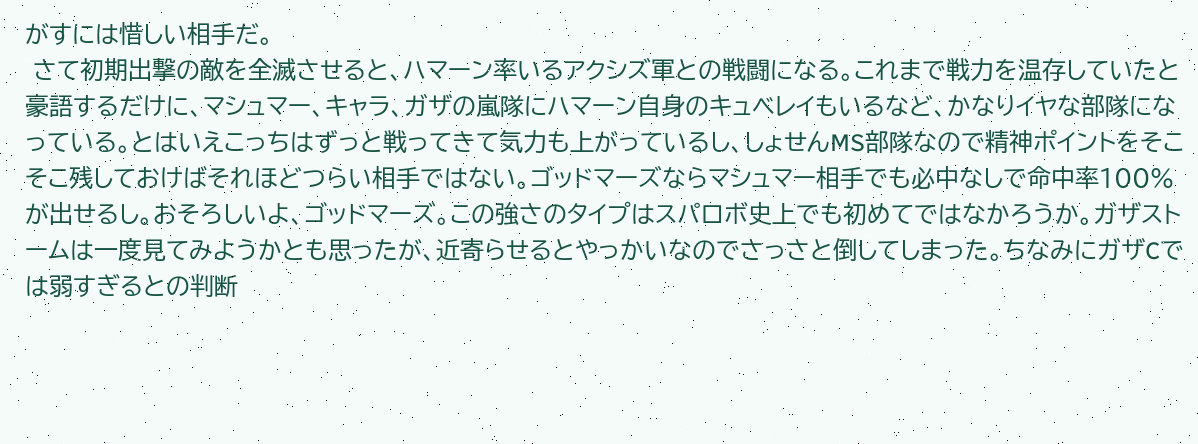がすには惜しい相手だ。
 さて初期出撃の敵を全滅させると、ハマーン率いるアクシズ軍との戦闘になる。これまで戦力を温存していたと豪語するだけに、マシュマー、キャラ、ガザの嵐隊にハマーン自身のキュベレイもいるなど、かなりイヤな部隊になっている。とはいえこっちはずっと戦ってきて気力も上がっているし、しょせんMS部隊なので精神ポイントをそこそこ残しておけばそれほどつらい相手ではない。ゴッドマーズならマシュマー相手でも必中なしで命中率100%が出せるし。おそろしいよ、ゴッドマーズ。この強さのタイプはスパロボ史上でも初めてではなかろうか。ガザストームは一度見てみようかとも思ったが、近寄らせるとやっかいなのでさっさと倒してしまった。ちなみにガザCでは弱すぎるとの判断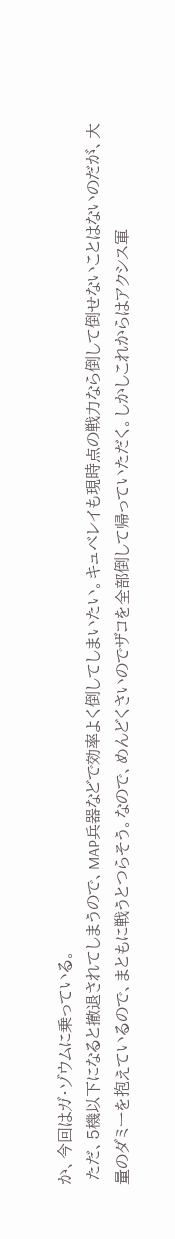か、今回はガ・ゾウムに乗っている。
 ただ、5機以下になると撤退されてしまうので、MAP兵器などで効率よく倒してしまいたい。キュベレイも現時点の戦力なら倒して倒せないことはないのだが、大量のダミーを抱えているので、まともに戦うとつらそう。なので、めんどくさいのでザコを全部倒して帰っていただく。しかしこれからはアクシス軍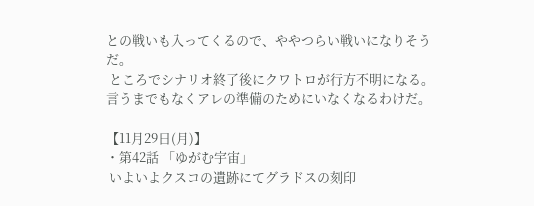との戦いも入ってくるので、ややつらい戦いになりそうだ。
 ところでシナリオ終了後にクワトロが行方不明になる。言うまでもなくアレの準備のためにいなくなるわけだ。

【11月29日(月)】
・第42話 「ゆがむ宇宙」
 いよいよクスコの遺跡にてグラドスの刻印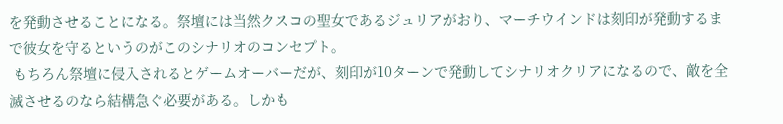を発動させることになる。祭壇には当然クスコの聖女であるジュリアがおり、マーチウインドは刻印が発動するまで彼女を守るというのがこのシナリオのコンセプト。
 もちろん祭壇に侵入されるとゲームオーバーだが、刻印が10ターンで発動してシナリオクリアになるので、敵を全滅させるのなら結構急ぐ必要がある。しかも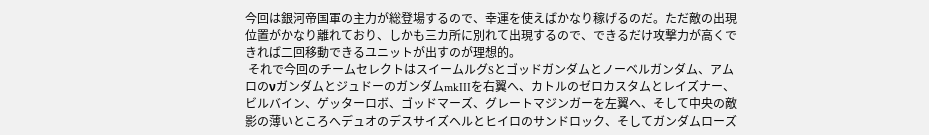今回は銀河帝国軍の主力が総登場するので、幸運を使えばかなり稼げるのだ。ただ敵の出現位置がかなり離れており、しかも三カ所に別れて出現するので、できるだけ攻撃力が高くできれば二回移動できるユニットが出すのが理想的。
 それで今回のチームセレクトはスイームルグSとゴッドガンダムとノーベルガンダム、アムロのνガンダムとジュドーのガンダムmkIIIを右翼へ、カトルのゼロカスタムとレイズナー、ビルバイン、ゲッターロボ、ゴッドマーズ、グレートマジンガーを左翼へ、そして中央の敵影の薄いところへデュオのデスサイズヘルとヒイロのサンドロック、そしてガンダムローズ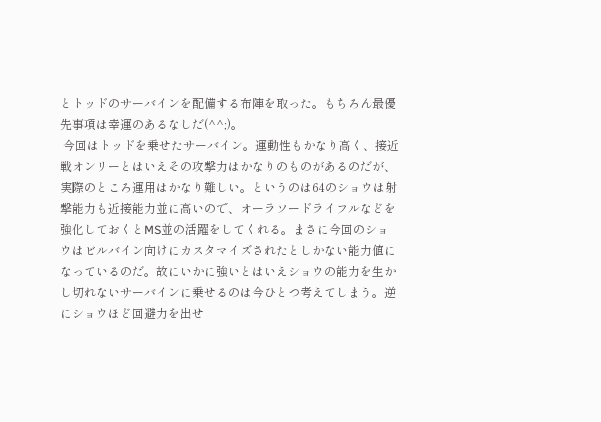とトッドのサーバインを配備する布陣を取った。もちろん最優先事項は幸運のあるなしだ(^^;)。
 今回はトッドを乗せたサーバイン。運動性もかなり高く、接近戦オンリーとはいえその攻撃力はかなりのものがあるのだが、実際のところ運用はかなり難しい。というのは64のショウは射撃能力も近接能力並に高いので、オーラソードライフルなどを強化しておくとMS並の活躍をしてくれる。まさに今回のショウはビルバイン向けにカスタマイズされたとしかない能力値になっているのだ。故にいかに強いとはいえショウの能力を生かし切れないサーバインに乗せるのは今ひとつ考えてしまう。逆にショウほど回避力を出せ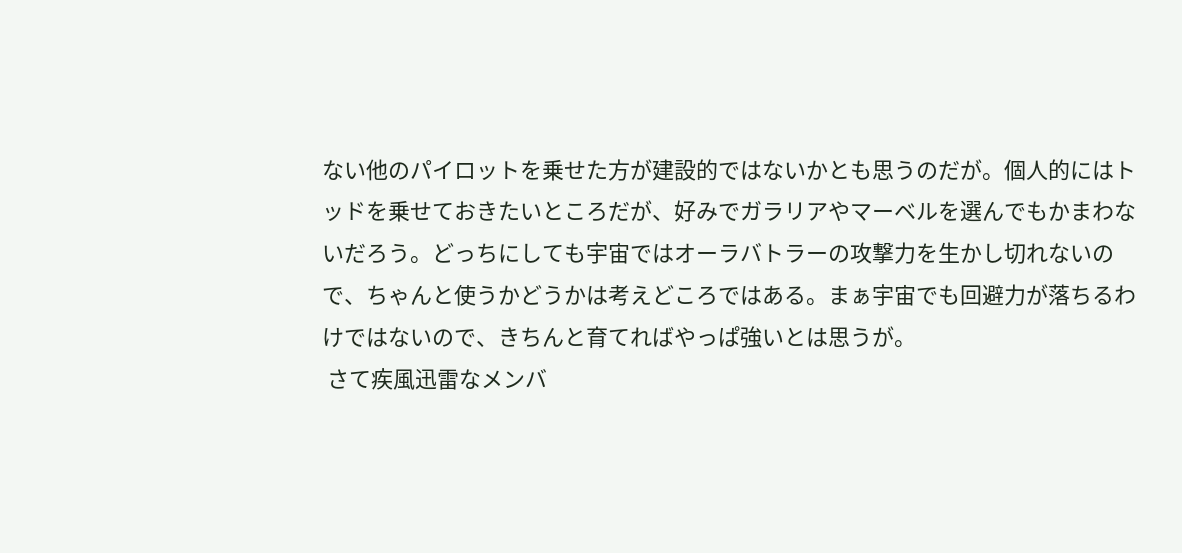ない他のパイロットを乗せた方が建設的ではないかとも思うのだが。個人的にはトッドを乗せておきたいところだが、好みでガラリアやマーベルを選んでもかまわないだろう。どっちにしても宇宙ではオーラバトラーの攻撃力を生かし切れないので、ちゃんと使うかどうかは考えどころではある。まぁ宇宙でも回避力が落ちるわけではないので、きちんと育てればやっぱ強いとは思うが。
 さて疾風迅雷なメンバ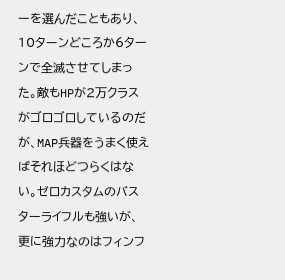ーを選んだこともあり、10ターンどころか6ターンで全滅させてしまった。敵もHPが2万クラスがゴロゴロしているのだが、MAP兵器をうまく使えばそれほどつらくはない。ゼロカスタムのバスターライフルも強いが、更に強力なのはフィンフ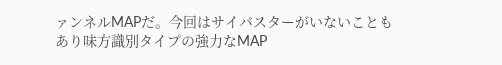ァンネルMAPだ。今回はサイバスターがいないこともあり味方識別タイプの強力なMAP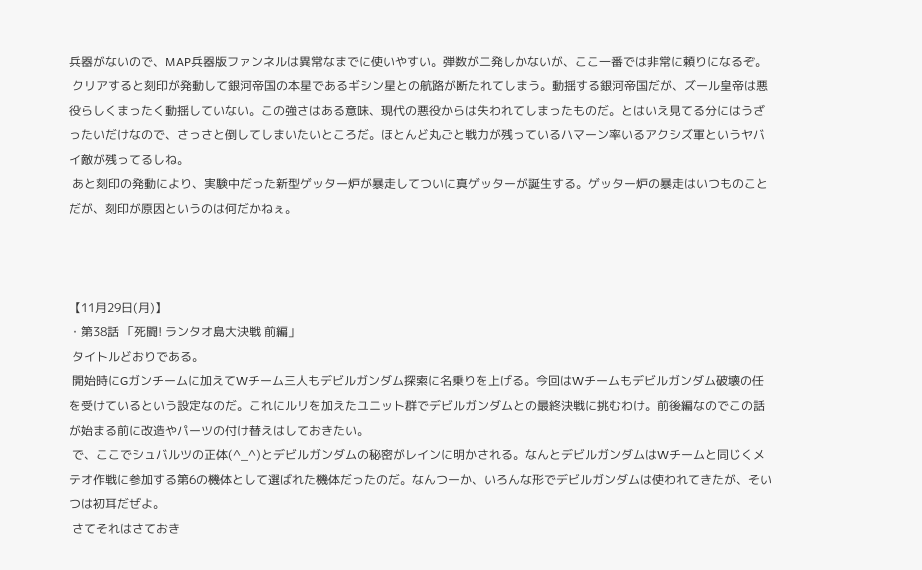兵器がないので、MAP兵器版ファンネルは異常なまでに使いやすい。弾数が二発しかないが、ここ一番では非常に頼りになるぞ。
 クリアすると刻印が発動して銀河帝国の本星であるギシン星との航路が断たれてしまう。動揺する銀河帝国だが、ズール皇帝は悪役らしくまったく動揺していない。この強さはある意味、現代の悪役からは失われてしまったものだ。とはいえ見てる分にはうざったいだけなので、さっさと倒してしまいたいところだ。ほとんど丸ごと戦力が残っているハマーン率いるアクシズ軍というヤバイ敵が残ってるしね。
 あと刻印の発動により、実験中だった新型ゲッター炉が暴走してついに真ゲッターが誕生する。ゲッター炉の暴走はいつものことだが、刻印が原因というのは何だかねぇ。



【11月29日(月)】
・第38話 「死闘! ランタオ島大決戦 前編」
 タイトルどおりである。
 開始時にGガンチームに加えてWチーム三人もデビルガンダム探索に名乗りを上げる。今回はWチームもデビルガンダム破壊の任を受けているという設定なのだ。これにルリを加えたユニット群でデビルガンダムとの最終決戦に挑むわけ。前後編なのでこの話が始まる前に改造やパーツの付け替えはしておきたい。
 で、ここでシュバルツの正体(^_^)とデビルガンダムの秘密がレインに明かされる。なんとデビルガンダムはWチームと同じくメテオ作戦に参加する第6の機体として選ばれた機体だったのだ。なんつーか、いろんな形でデビルガンダムは使われてきたが、そいつは初耳だぜよ。
 さてそれはさておき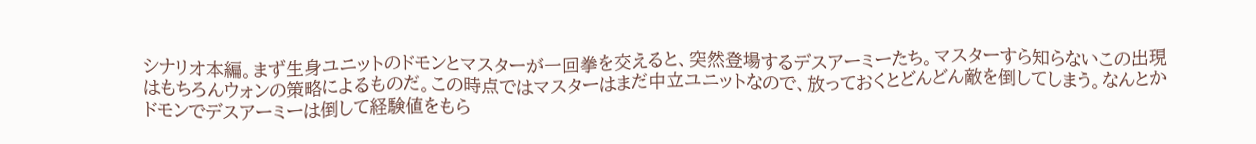シナリオ本編。まず生身ユニットのドモンとマスターが一回拳を交えると、突然登場するデスアーミーたち。マスターすら知らないこの出現はもちろんウォンの策略によるものだ。この時点ではマスターはまだ中立ユニットなので、放っておくとどんどん敵を倒してしまう。なんとかドモンでデスアーミーは倒して経験値をもら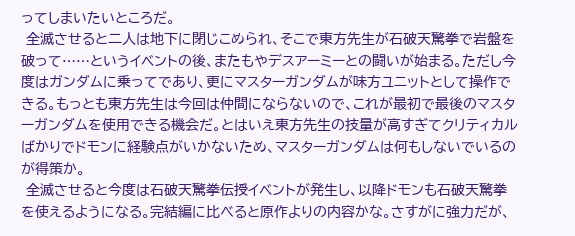ってしまいたいところだ。
 全滅させると二人は地下に閉じこめられ、そこで東方先生が石破天驚拳で岩盤を破って……というイベントの後、またもやデスアーミーとの闘いが始まる。ただし今度はガンダムに乗ってであり、更にマスターガンダムが味方ユニットとして操作できる。もっとも東方先生は今回は仲間にならないので、これが最初で最後のマスターガンダムを使用できる機会だ。とはいえ東方先生の技量が高すぎてクリティカルばかりでドモンに経験点がいかないため、マスターガンダムは何もしないでいるのが得策か。
 全滅させると今度は石破天驚拳伝授イベントが発生し、以降ドモンも石破天驚拳を使えるようになる。完結編に比べると原作よりの内容かな。さすがに強力だが、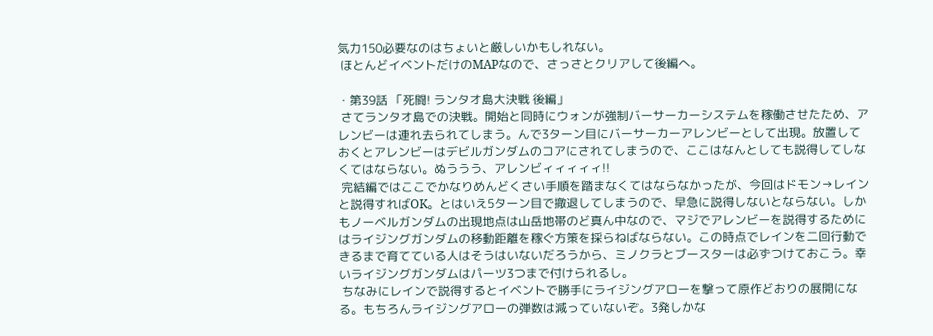気力150必要なのはちょいと厳しいかもしれない。
 ほとんどイベントだけのMAPなので、さっさとクリアして後編へ。

・第39話 「死闘! ランタオ島大決戦 後編」
 さてランタオ島での決戦。開始と同時にウォンが強制バーサーカーシステムを稼働させたため、アレンビーは連れ去られてしまう。んで3ターン目にバーサーカーアレンビーとして出現。放置しておくとアレンビーはデビルガンダムのコアにされてしまうので、ここはなんとしても説得してしなくてはならない。ぬううう、アレンビィィィィィ!!
 完結編ではここでかなりめんどくさい手順を踏まなくてはならなかったが、今回はドモン→レインと説得すればOK。とはいえ5ターン目で撤退してしまうので、早急に説得しないとならない。しかもノーベルガンダムの出現地点は山岳地帯のど真ん中なので、マジでアレンビーを説得するためにはライジングガンダムの移動距離を稼ぐ方策を採らねばならない。この時点でレインを二回行動できるまで育てている人はそうはいないだろうから、ミノクラとブースターは必ずつけておこう。幸いライジングガンダムはパーツ3つまで付けられるし。
 ちなみにレインで説得するとイベントで勝手にライジングアローを撃って原作どおりの展開になる。もちろんライジングアローの弾数は減っていないぞ。3発しかな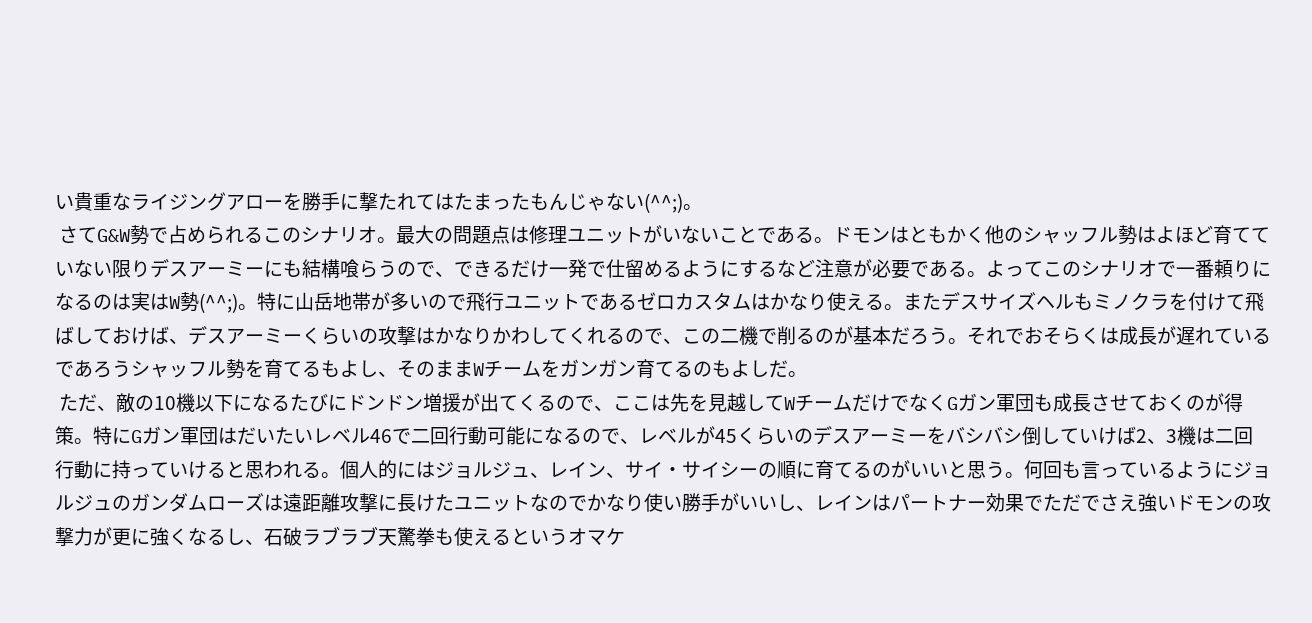い貴重なライジングアローを勝手に撃たれてはたまったもんじゃない(^^;)。
 さてG&W勢で占められるこのシナリオ。最大の問題点は修理ユニットがいないことである。ドモンはともかく他のシャッフル勢はよほど育てていない限りデスアーミーにも結構喰らうので、できるだけ一発で仕留めるようにするなど注意が必要である。よってこのシナリオで一番頼りになるのは実はW勢(^^;)。特に山岳地帯が多いので飛行ユニットであるゼロカスタムはかなり使える。またデスサイズヘルもミノクラを付けて飛ばしておけば、デスアーミーくらいの攻撃はかなりかわしてくれるので、この二機で削るのが基本だろう。それでおそらくは成長が遅れているであろうシャッフル勢を育てるもよし、そのままWチームをガンガン育てるのもよしだ。
 ただ、敵の10機以下になるたびにドンドン増援が出てくるので、ここは先を見越してWチームだけでなくGガン軍団も成長させておくのが得策。特にGガン軍団はだいたいレベル46で二回行動可能になるので、レベルが45くらいのデスアーミーをバシバシ倒していけば2、3機は二回行動に持っていけると思われる。個人的にはジョルジュ、レイン、サイ・サイシーの順に育てるのがいいと思う。何回も言っているようにジョルジュのガンダムローズは遠距離攻撃に長けたユニットなのでかなり使い勝手がいいし、レインはパートナー効果でただでさえ強いドモンの攻撃力が更に強くなるし、石破ラブラブ天驚拳も使えるというオマケ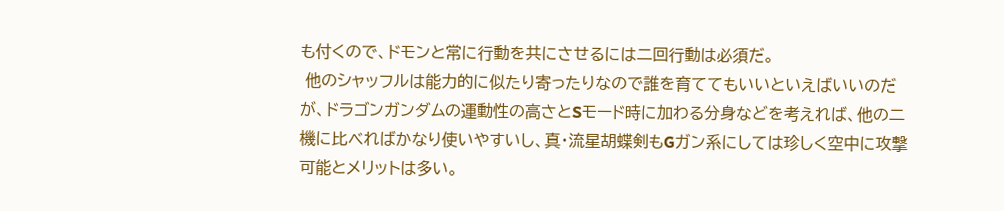も付くので、ドモンと常に行動を共にさせるには二回行動は必須だ。
 他のシャッフルは能力的に似たり寄ったりなので誰を育ててもいいといえばいいのだが、ドラゴンガンダムの運動性の高さとSモード時に加わる分身などを考えれば、他の二機に比べればかなり使いやすいし、真・流星胡蝶剣もGガン系にしては珍しく空中に攻撃可能とメリットは多い。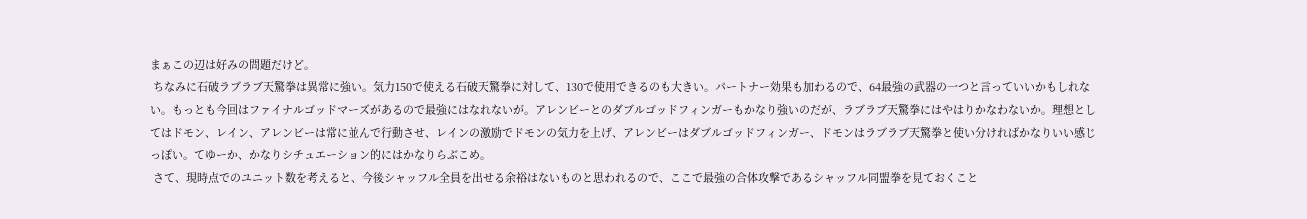まぁこの辺は好みの問題だけど。
 ちなみに石破ラブラブ天驚拳は異常に強い。気力150で使える石破天驚拳に対して、130で使用できるのも大きい。パートナー効果も加わるので、64最強の武器の一つと言っていいかもしれない。もっとも今回はファイナルゴッドマーズがあるので最強にはなれないが。アレンビーとのダブルゴッドフィンガーもかなり強いのだが、ラブラブ天驚拳にはやはりかなわないか。理想としてはドモン、レイン、アレンビーは常に並んで行動させ、レインの激励でドモンの気力を上げ、アレンビーはダブルゴッドフィンガー、ドモンはラブラブ天驚拳と使い分ければかなりいい感じっぽい。てゆーか、かなりシチュエーション的にはかなりらぶこめ。
 さて、現時点でのユニット数を考えると、今後シャッフル全員を出せる余裕はないものと思われるので、ここで最強の合体攻撃であるシャッフル同盟拳を見ておくこと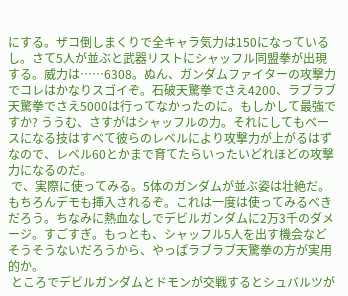にする。ザコ倒しまくりで全キャラ気力は150になっているし。さて5人が並ぶと武器リストにシャッフル同盟拳が出現する。威力は……6308。ぬん、ガンダムファイターの攻撃力でコレはかなりスゴイぞ。石破天驚拳でさえ4200、ラブラブ天驚拳でさえ5000は行ってなかったのに。もしかして最強ですか? ううむ、さすがはシャッフルの力。それにしてもベースになる技はすべて彼らのレベルにより攻撃力が上がるはずなので、レベル60とかまで育てたらいったいどれほどの攻撃力になるのだ。
 で、実際に使ってみる。5体のガンダムが並ぶ姿は壮絶だ。もちろんデモも挿入されるぞ。これは一度は使ってみるべきだろう。ちなみに熱血なしでデビルガンダムに2万3千のダメージ。すごすぎ。もっとも、シャッフル5人を出す機会などそうそうないだろうから、やっぱラブラブ天驚拳の方が実用的か。
 ところでデビルガンダムとドモンが交戦するとシュバルツが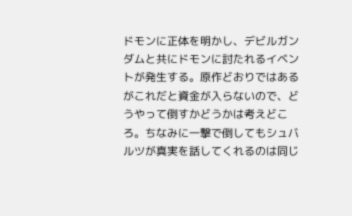ドモンに正体を明かし、デビルガンダムと共にドモンに討たれるイベントが発生する。原作どおりではあるがこれだと資金が入らないので、どうやって倒すかどうかは考えどころ。ちなみに一撃で倒してもシュバルツが真実を話してくれるのは同じ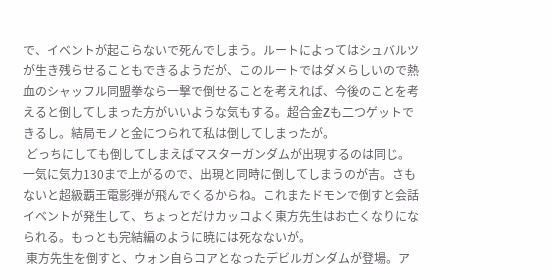で、イベントが起こらないで死んでしまう。ルートによってはシュバルツが生き残らせることもできるようだが、このルートではダメらしいので熱血のシャッフル同盟拳なら一撃で倒せることを考えれば、今後のことを考えると倒してしまった方がいいような気もする。超合金Zも二つゲットできるし。結局モノと金につられて私は倒してしまったが。
 どっちにしても倒してしまえばマスターガンダムが出現するのは同じ。一気に気力130まで上がるので、出現と同時に倒してしまうのが吉。さもないと超級覇王電影弾が飛んでくるからね。これまたドモンで倒すと会話イベントが発生して、ちょっとだけカッコよく東方先生はお亡くなりになられる。もっとも完結編のように暁には死なないが。
 東方先生を倒すと、ウォン自らコアとなったデビルガンダムが登場。ア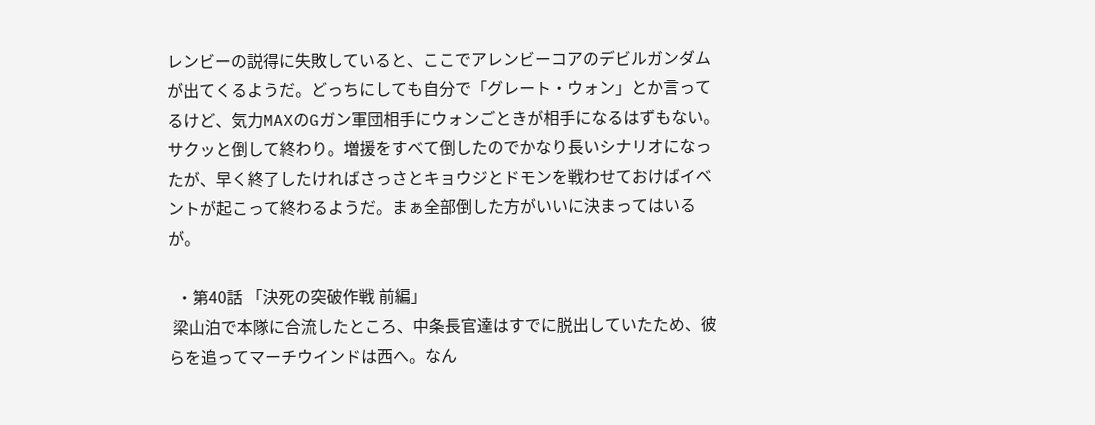レンビーの説得に失敗していると、ここでアレンビーコアのデビルガンダムが出てくるようだ。どっちにしても自分で「グレート・ウォン」とか言ってるけど、気力MAXのGガン軍団相手にウォンごときが相手になるはずもない。サクッと倒して終わり。増援をすべて倒したのでかなり長いシナリオになったが、早く終了したければさっさとキョウジとドモンを戦わせておけばイベントが起こって終わるようだ。まぁ全部倒した方がいいに決まってはいるが。

  ・第40話 「決死の突破作戦 前編」
 梁山泊で本隊に合流したところ、中条長官達はすでに脱出していたため、彼らを追ってマーチウインドは西へ。なん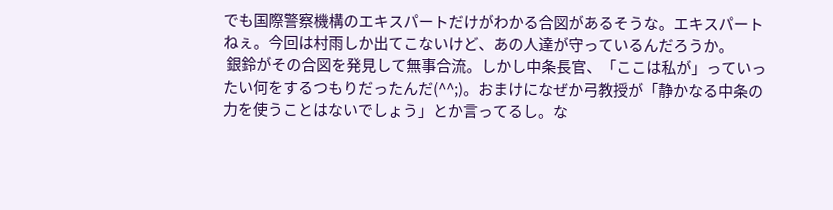でも国際警察機構のエキスパートだけがわかる合図があるそうな。エキスパートねぇ。今回は村雨しか出てこないけど、あの人達が守っているんだろうか。
 銀鈴がその合図を発見して無事合流。しかし中条長官、「ここは私が」っていったい何をするつもりだったんだ(^^;)。おまけになぜか弓教授が「静かなる中条の力を使うことはないでしょう」とか言ってるし。な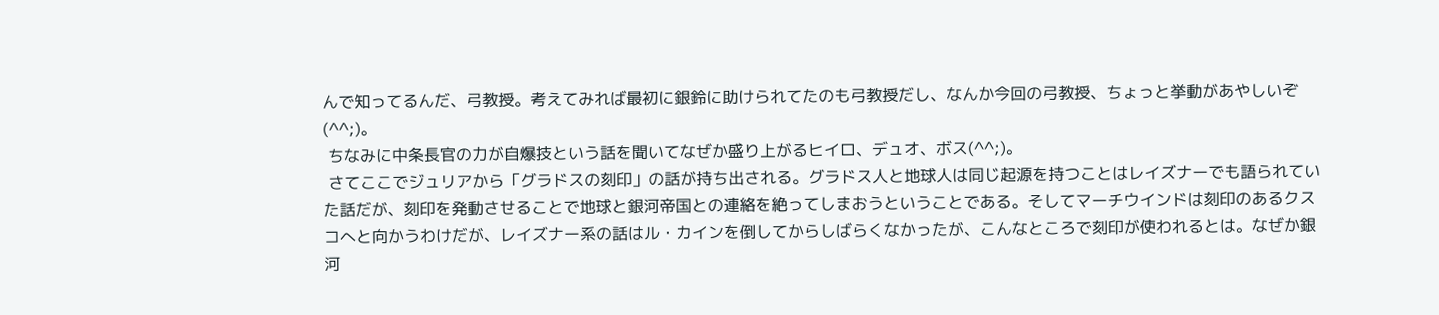んで知ってるんだ、弓教授。考えてみれば最初に銀鈴に助けられてたのも弓教授だし、なんか今回の弓教授、ちょっと挙動があやしいぞ(^^;)。
 ちなみに中条長官の力が自爆技という話を聞いてなぜか盛り上がるヒイロ、デュオ、ボス(^^;)。
 さてここでジュリアから「グラドスの刻印」の話が持ち出される。グラドス人と地球人は同じ起源を持つことはレイズナーでも語られていた話だが、刻印を発動させることで地球と銀河帝国との連絡を絶ってしまおうということである。そしてマーチウインドは刻印のあるクスコへと向かうわけだが、レイズナー系の話はル・カインを倒してからしばらくなかったが、こんなところで刻印が使われるとは。なぜか銀河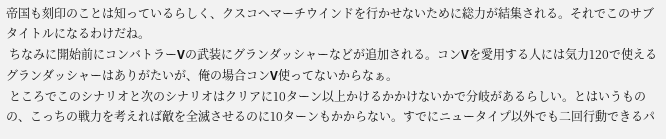帝国も刻印のことは知っているらしく、クスコへマーチウインドを行かせないために総力が結集される。それでこのサブタイトルになるわけだね。
 ちなみに開始前にコンバトラーVの武装にグランダッシャーなどが追加される。コンVを愛用する人には気力120で使えるグランダッシャーはありがたいが、俺の場合コンV使ってないからなぁ。
 ところでこのシナリオと次のシナリオはクリアに10ターン以上かけるかかけないかで分岐があるらしい。とはいうものの、こっちの戦力を考えれば敵を全滅させるのに10ターンもかからない。すでにニュータイプ以外でも二回行動できるパ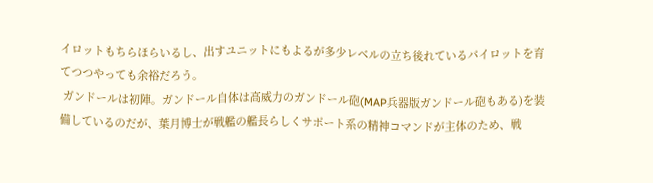イロットもちらほらいるし、出すユニットにもよるが多少レベルの立ち後れているパイロットを育てつつやっても余裕だろう。
 ガンドールは初陣。ガンドール自体は高威力のガンドール砲(MAP兵器版ガンドール砲もある)を装備しているのだが、葉月博士が戦艦の艦長らしくサポート系の精神コマンドが主体のため、戦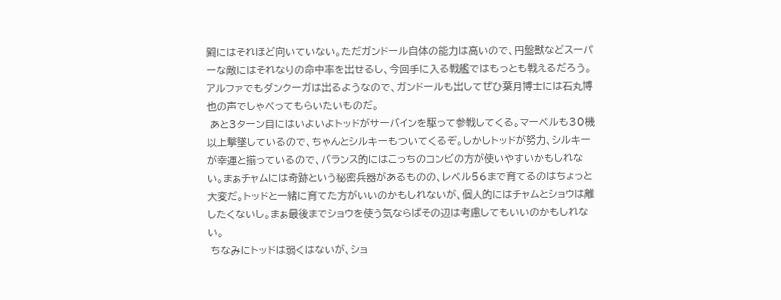闘にはそれほど向いていない。ただガンドール自体の能力は高いので、円盤獣などスーパーな敵にはそれなりの命中率を出せるし、今回手に入る戦艦ではもっとも戦えるだろう。アルファでもダンクーガは出るようなので、ガンドールも出してぜひ葉月博士には石丸博也の声でしゃべってもらいたいものだ。
 あと3ターン目にはいよいよトッドがサーバインを駆って参戦してくる。マーベルも30機以上撃墜しているので、ちゃんとシルキーもついてくるぞ。しかしトッドが努力、シルキーが幸運と揃っているので、バランス的にはこっちのコンビの方が使いやすいかもしれない。まぁチャムには奇跡という秘密兵器があるものの、レベル56まで育てるのはちょっと大変だ。トッドと一緒に育てた方がいいのかもしれないが、個人的にはチャムとショウは離したくないし。まぁ最後までショウを使う気ならばその辺は考慮してもいいのかもしれない。
 ちなみにトッドは弱くはないが、ショ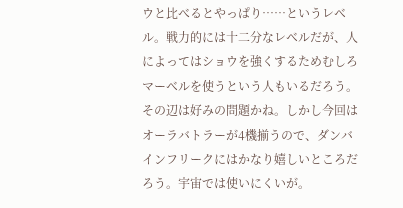ウと比べるとやっぱり……というレベル。戦力的には十二分なレベルだが、人によってはショウを強くするためむしろマーベルを使うという人もいるだろう。その辺は好みの問題かね。しかし今回はオーラバトラーが4機揃うので、ダンバインフリークにはかなり嬉しいところだろう。宇宙では使いにくいが。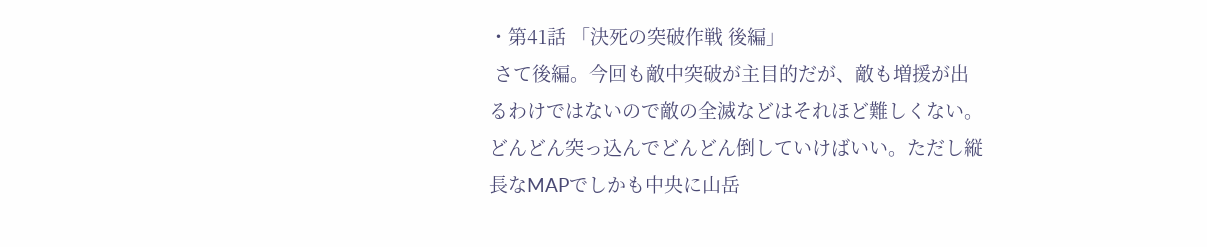・第41話 「決死の突破作戦 後編」
 さて後編。今回も敵中突破が主目的だが、敵も増援が出るわけではないので敵の全滅などはそれほど難しくない。どんどん突っ込んでどんどん倒していけばいい。ただし縦長なMAPでしかも中央に山岳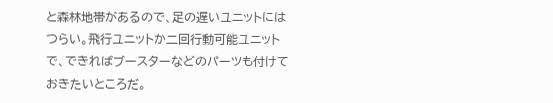と森林地帯があるので、足の遅いユニットにはつらい。飛行ユニットか二回行動可能ユニットで、できればブースターなどのパーツも付けておきたいところだ。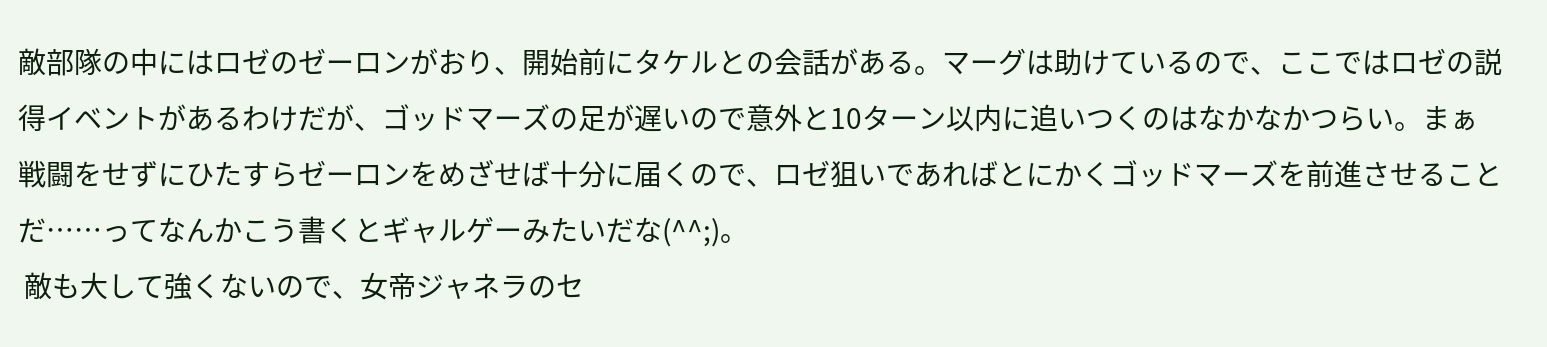敵部隊の中にはロゼのゼーロンがおり、開始前にタケルとの会話がある。マーグは助けているので、ここではロゼの説得イベントがあるわけだが、ゴッドマーズの足が遅いので意外と10ターン以内に追いつくのはなかなかつらい。まぁ戦闘をせずにひたすらゼーロンをめざせば十分に届くので、ロゼ狙いであればとにかくゴッドマーズを前進させることだ……ってなんかこう書くとギャルゲーみたいだな(^^;)。
 敵も大して強くないので、女帝ジャネラのセ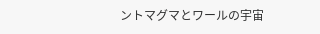ントマグマとワールの宇宙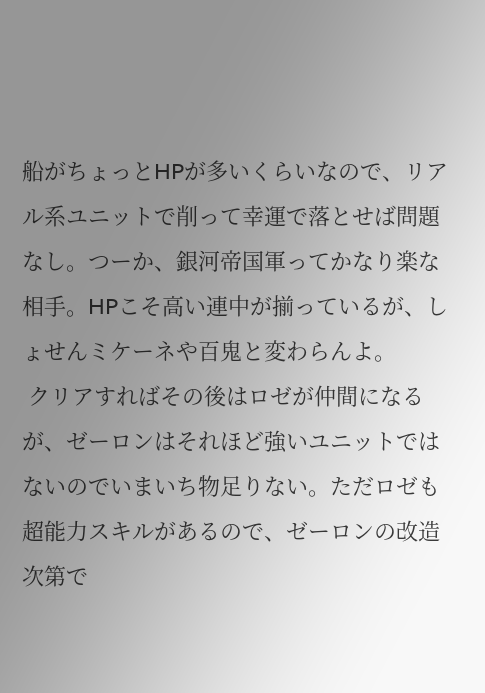船がちょっとHPが多いくらいなので、リアル系ユニットで削って幸運で落とせば問題なし。つーか、銀河帝国軍ってかなり楽な相手。HPこそ高い連中が揃っているが、しょせんミケーネや百鬼と変わらんよ。
 クリアすればその後はロゼが仲間になるが、ゼーロンはそれほど強いユニットではないのでいまいち物足りない。ただロゼも超能力スキルがあるので、ゼーロンの改造次第で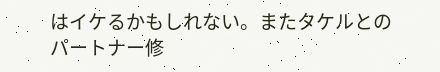はイケるかもしれない。またタケルとのパートナー修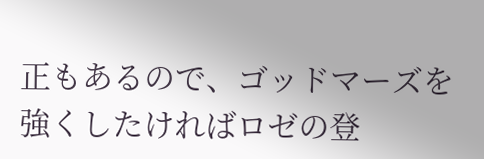正もあるので、ゴッドマーズを強くしたければロゼの登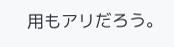用もアリだろう。